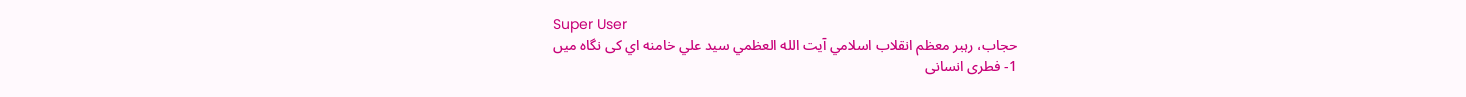Super User
حجاب، رہبر معظم انقلاب اسلامي آيت الله العظمي سيد علي خامنه اي کی نگاہ میں
1- فطری انسانی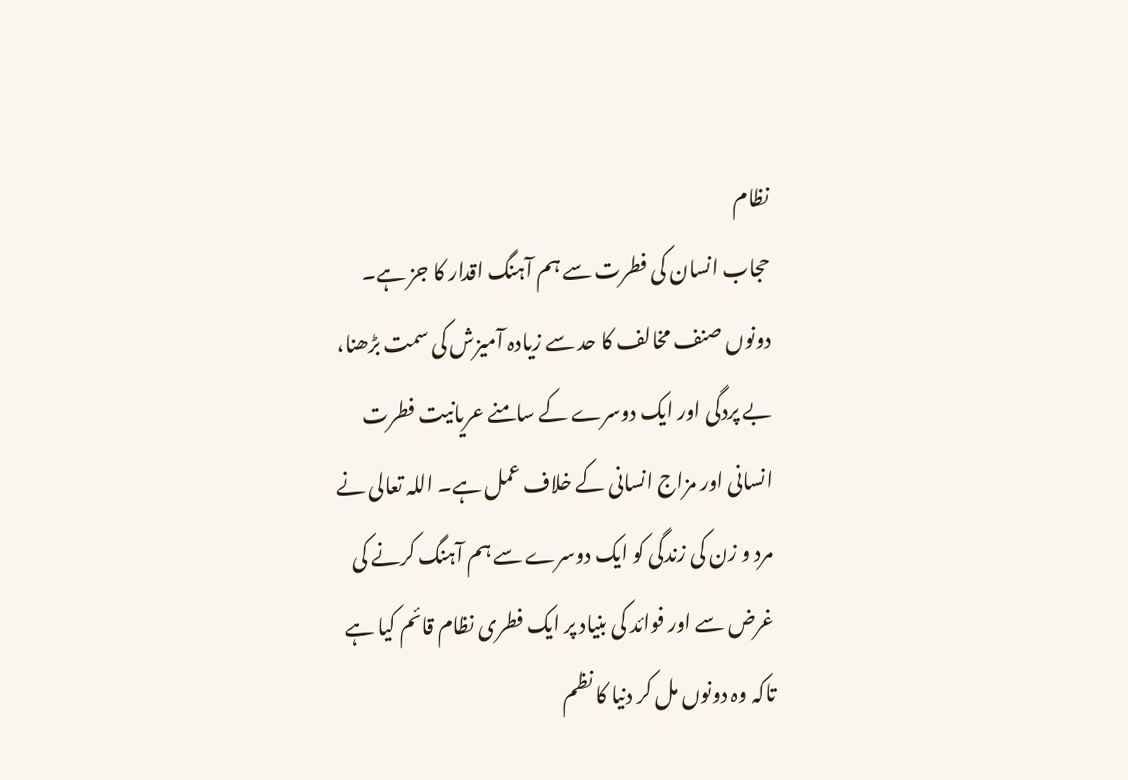نظام
حجاب انسان کی فطرت سے ہم آہنگ اقدار کا جز ہے۔ دونوں صنف مخالف کا حد سے زیادہ آمیزش کی سمت بڑھنا، بے پردگی اور ایک دوسرے کے سامنے عریانیت فطرت انسانی اور مزاج انسانی کے خلاف عمل ہے۔ اللہ تعالی نے مرد و زن کی زندگی کو ایک دوسرے سے ہم آہنگ کرنے کی غرض سے اور فوائد کی بنیاد پر ایک فطری نظام قائم کیا ہے تاکہ وہ دونوں مل کر دنیا کا نظم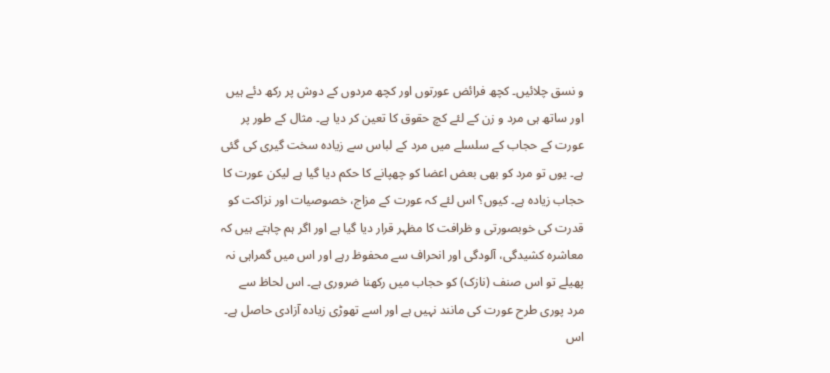و نسق چلائیں۔ کچھ فرائض عورتوں اور کچھ مردوں کے دوش پر رکھ دئے ہیں اور ساتھ ہی مرد و زن کے لئے کچ حقوق کا تعین کر دیا ہے۔ مثال کے طور پر عورت کے حجاب کے سلسلے میں مرد کے لباس سے زیادہ سخت گیری کی گئی ہے۔ یوں تو مرد کو بھی بعض اعضا کو چھپانے کا حکم دیا گيا ہے لیکن عورت کا حجاب زیادہ ہے۔ کیوں؟ اس لئے کہ عورت کے مزاج، خصوصیات اور نزاکت کو قدرت کی خوبصورتی و ظرافت کا مظہر قرار دیا گيا ہے اور اگر ہم چاہتے ہیں کہ معاشرہ کشیدگی، آلودگی اور انحراف سے محفوظ رہے اور اس میں گمراہی نہ پھیلے تو اس صنف (نازک) کو حجاب میں رکھنا ضروری ہے۔ اس لحاظ سے مرد پوری طرح عورت کی مانند نہیں ہے اور اسے تھوڑی زیادہ آزادی حاصل ہے۔ اس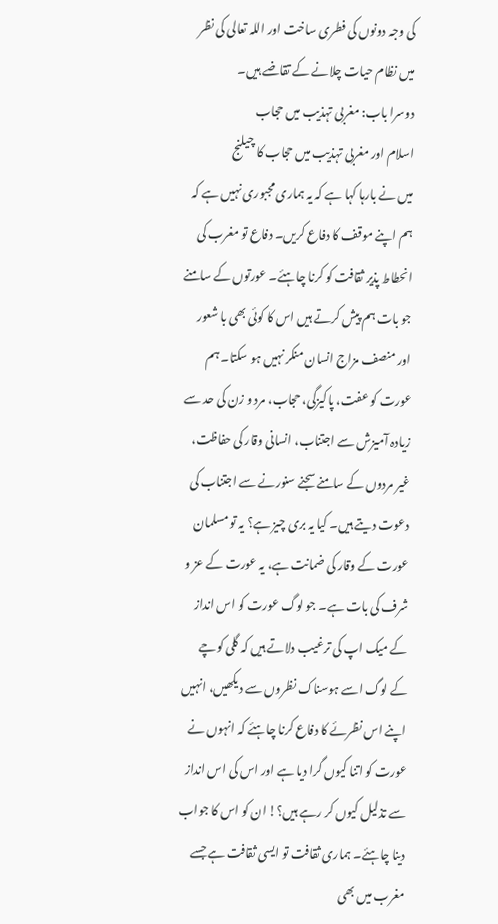کی وجہ دونوں کی فطری ساخت اور اللہ تعالی کی نظر میں نظام حیات چلانے کے تقاضے ہیں۔
دوسرا باب: مغربی تہذیب میں حجاب
اسلام اور مغربی تہذیب میں حجاب کا چیلنج
میں نے بارہا کہا ہے کہ یہ ہماری مجبوری نہیں ہے کہ ہم اپنے موقف کا دفاع کریں۔ دفاع تو مغرب کی انحطاط پذیر ثقافت کو کرنا چاہئے۔ عورتوں کے سامنے جو بات ہم پیش کرتے ہیں اس کا کوئی بھی با شعور اور منصف مزاج انسان منکر نہیں ہو سکتا۔ ہم عورت کو عفت، پاکیزگی، حجاب، مرد و زن کی حد سے زیادہ آمیزش سے اجتناب، انسانی وقار کی حفاظت، غیر مردوں کے سامنے سجنے سنورنے سے اجتناب کی دعوت دیتے ہیں۔ کیا یہ بری چیز ہے؟ یہ تو مسلمان عورت کے وقار کی ضمانت ہے، یہ عورت کے عز و شرف کی بات ہے۔ جو لوگ عورت کو اس انداز کے میک اپ کی ترغیب دلاتے ہیں کہ گلی کوچے کے لوگ اسے ہوسناک نظروں سے دیکھیں، انہیں اپنے اس نظرئے کا دفاع کرنا چاہئے کہ انہوں نے عورت کو اتنا کیوں گرا دیا ہے اور اس کی اس انداز سے تذلیل کیوں کر رہے ہیں؟! ان کو اس کا جواب دینا چاہئے۔ ہماری ثقافت تو ایسی ثقافت ہے جسے مغرب میں بھی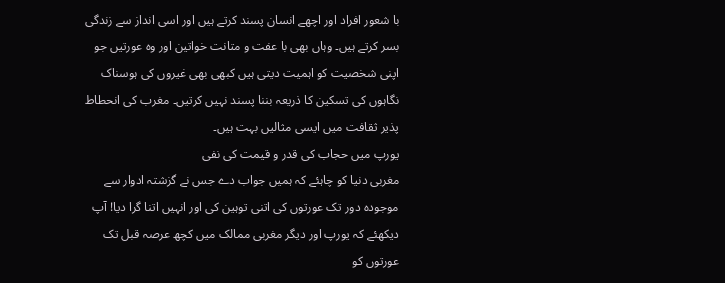با شعور افراد اور اچھے انسان پسند کرتے ہیں اور اسی انداز سے زندگی بسر کرتے ہیں۔ وہاں بھی با عفت و متانت خواتین اور وہ عورتیں جو اپنی شخصیت کو اہمیت دیتی ہیں کبھی بھی غیروں کی ہوسناک نگاہوں کی تسکین کا ذریعہ بننا پسند نہیں کرتیں۔ مغرب کی انحطاط پذیر ثقافت میں ایسی مثالیں بہت ہیں۔
یورپ میں حجاب کی قدر و قیمت کی نفی
مغربی دنیا کو چاہئے کہ ہمیں جواب دے جس نے گزشتہ ادوار سے موجودہ دور تک عورتوں کی اتنی توہین کی اور انہیں اتنا گرا دیا! آپ دیکھئے کہ یورپ اور دیگر مغربی ممالک میں کچھ عرصہ قبل تک عورتوں کو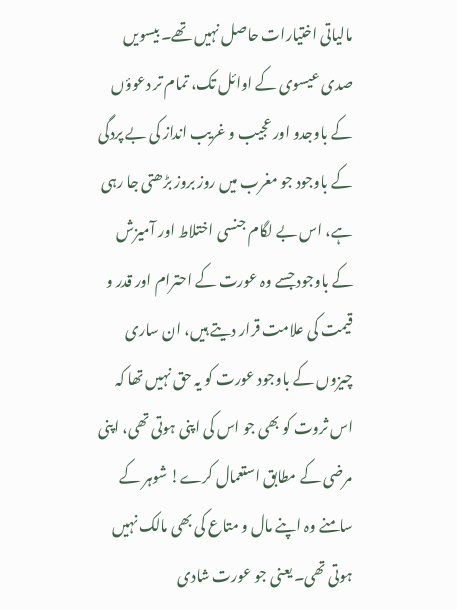مالیاتی اختیارات حاصل نہیں تھے۔ بیسویں صدی عیسوی کے اوائل تک، تمام تر دعوؤں کے باوجدو اور عجیب و غریب انداز کی بے پردگی کے باوجود جو مغرب میں روز بروز بڑھتی جا رہی ہے، اس بے لگام جنسی اختلاط اور آمیزش کے باوجود جسے وہ عورت کے احترام اور قدر و قیمت کی علامت قرار دیتے ہیں، ان ساری چیزوں کے باوجود عورت کو یہ حق نہیں تھا کہ اس ثروت کو بھی جو اس کی اپنی ہوتی تھی، اپنی مرضی کے مطابق استعمال کرے! شوہر کے سامنے وہ اپنے مال و متاع کی بھی مالک نہیں ہوتی تھی۔ یعنی جو عورت شادی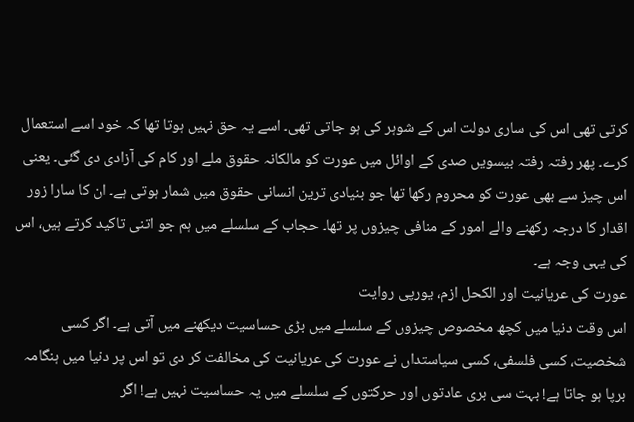کرتی تھی اس کی ساری دولت اس کے شوہر کی ہو جاتی تھی۔ اسے یہ حق نہیں ہوتا تھا کہ خود اسے استعمال کرے۔ پھر رفتہ رفتہ بیسویں صدی کے اوائل میں عورت کو مالکانہ حقوق ملے اور کام کی آزادی دی گئی۔ یعنی اس چیز سے بھی عورت کو محروم رکھا تھا جو بنیادی ترین انسانی حقوق میں شمار ہوتی ہے۔ ان کا سارا زور اقدار کا درجہ رکھنے والے امور کے منافی چیزوں پر تھا۔ حجاب کے سلسلے میں ہم جو اتنی تاکید کرتے ہیں، اس کی یہی وجہ ہے۔
عورت کی عریانیت اور الکحل ازم، یورپی روایت
اس وقت دنیا میں کچھ مخصوص چیزوں کے سلسلے میں بڑی حساسیت دیکھنے میں آتی ہے۔ اگر کسی شخصیت، کسی فلسفی، کسی سیاستداں نے عورت کی عریانیت کی مخالفت کر دی تو اس پر دنیا میں ہنگامہ برپا ہو جاتا ہے! بہت سی بری عادتوں اور حرکتوں کے سلسلے میں یہ حساسیت نہیں ہے! اگر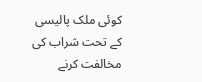کوئی ملک پالیسی کے تحت شراب کی مخالفت کرنے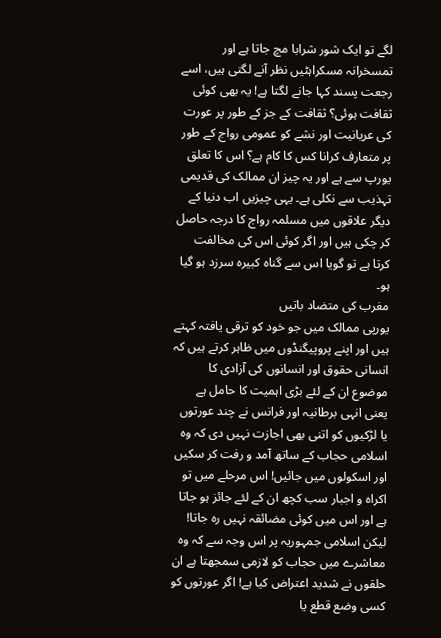لگے تو ایک شور شرابا مچ جاتا ہے اور تمسخرانہ مسکراہٹیں نظر آنے لگتی ہیں، اسے رجعت پسند کہا جانے لگتا ہے! یہ بھی کوئی ثقافت ہوئی؟ ثقافت کے جز کے طور پر عورت کی عریانیت اور نشے کو عمومی رواج کے طور پر متعارف کرانا کس کا کام ہے؟ اس کا تعلق یورپ سے ہے اور یہ چیز ان ممالک کی قدیمی تہذیب سے نکلی ہے۔ یہی چیزیں اب دنیا کے دیگر علاقوں میں مسلمہ رواج کا درجہ حاصل کر چکی ہیں اور اگر کوئی اس کی مخالفت کرتا ہے تو گویا اس سے گناہ کبیرہ سرزد ہو گیا ہو۔
مغرب کی متضاد باتیں
یورپی ممالک میں جو خود کو ترقی یافتہ کہتے ہیں اور اپنے پروپیگنڈوں میں ظاہر کرتے ہیں کہ انسانی حقوق اور انسانوں کی آزادی کا موضوع ان کے لئے بڑی اہمیت کا حامل ہے یعنی انہی برطانیہ اور فرانس نے چند عورتوں یا لڑکیوں کو اتنی بھی اجازت نہیں دی کہ وہ اسلامی حجاب کے ساتھ آمد و رفت کر سکیں اور اسکولوں میں جائیں! اس مرحلے میں تو اکراہ و اجبار سب کچھ ان کے لئے جائز ہو جاتا ہے اور اس میں کوئی مضائقہ نہیں رہ جاتا! لیکن اسلامی جمہوریہ پر اس وجہ سے کہ وہ معاشرے میں حجاب کو لازمی سمجھتا ہے ان حلقوں نے شدید اعتراض کیا ہے! اگر عورتوں کو کسی وضع قطع یا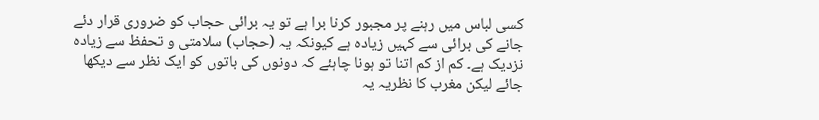کسی لباس میں رہنے پر مجبور کرنا برا ہے تو یہ برائی حجاب کو ضروری قرار دئے جانے کی برائی سے کہیں زیادہ ہے کیونکہ یہ (حجاب) سلامتی و تحفظ سے زیادہ نزدیک ہے۔ کم از کم اتنا تو ہونا چاہئے کہ دونوں کی باتوں کو ایک نظر سے دیکھا جائے لیکن مغرب کا نظریہ یہ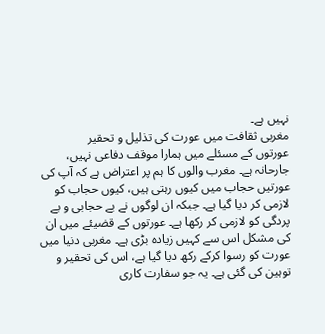نہیں ہے۔
مغربی ثقافت میں عورت کی تذلیل و تحقیر
عورتوں کے مسئلے میں ہمارا موقف دفاعی نہیں، جارحانہ ہے۔ مغرب والوں کا ہم پر اعتراض ہے کہ آپ کی عورتیں حجاب میں کیوں رہتی ہیں، کیوں حجاب کو لازمی کر دیا گيا ہے۔ جبکہ ان لوگوں نے بے حجابی و بے پردگی کو لازمی کر رکھا ہے۔ عورتوں کے قضیئے میں ان کی مشکل اس سے کہیں زیادہ بڑی ہے۔ مغربی دنیا میں عورت کو رسوا کرکے رکھ دیا گيا ہے، اس کی تحقیر و توہین کی گئی ہے۔ یہ جو سفارت کاری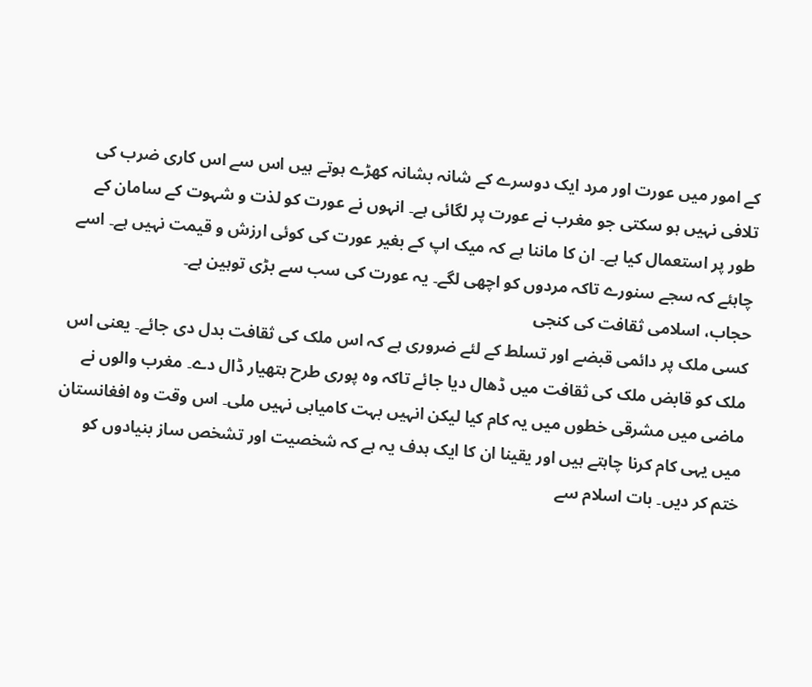کے امور میں عورت اور مرد ایک دوسرے کے شانہ بشانہ کھڑے ہوتے ہیں اس سے اس کاری ضرب کی تلافی نہیں ہو سکتی جو مغرب نے عورت پر لگائی ہے۔ انہوں نے عورت کو لذت و شہوت کے سامان کے طور پر استعمال کیا ہے۔ ان کا ماننا ہے کہ میک اپ کے بغیر عورت کی کوئی ارزش و قیمت نہیں ہے۔ اسے چاہئے کہ سجے سنورے تاکہ مردوں کو اچھی لگے۔ یہ عورت کی سب سے بڑی توہین ہے۔
حجاب، اسلامی ثقافت کی کنجی
کسی ملک پر دائمی قبضے اور تسلط کے لئے ضروری ہے کہ اس ملک کی ثقافت بدل دی جائے۔ یعنی اس ملک کو قابض ملک کی ثقافت میں ڈھال دیا جائے تاکہ وہ پوری طرح ہتھیار ڈال دے۔ مغرب والوں نے ماضی میں مشرقی خطوں میں یہ کام کیا لیکن انہیں بہت کامیابی نہیں ملی۔ اس وقت وہ افغانستان میں یہی کام کرنا چاہتے ہیں اور یقینا ان کا ایک ہدف یہ ہے کہ شخصیت اور تشخص ساز بنیادوں کو ختم کر دیں۔ بات اسلام سے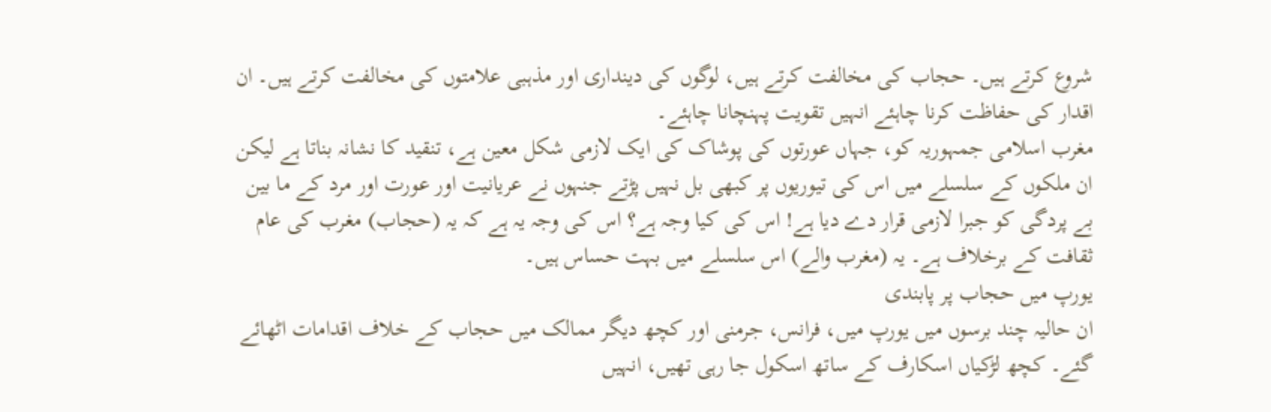شروع کرتے ہیں۔ حجاب کی مخالفت کرتے ہیں، لوگوں کی دینداری اور مذہبی علامتوں کی مخالفت کرتے ہیں۔ ان اقدار کی حفاظت کرنا چاہئے انہیں تقویت پہنچانا چاہئے۔
مغرب اسلامی جمہوریہ کو، جہاں عورتوں کی پوشاک کی ایک لازمی شکل معین ہے، تنقید کا نشانہ بناتا ہے لیکن ان ملکوں کے سلسلے میں اس کی تیوریوں پر کبھی بل نہیں پڑتے جنہوں نے عریانیت اور عورت اور مرد کے ما بین بے پردگی کو جبرا لازمی قرار دے دیا ہے! اس کی کیا وجہ ہے؟ اس کی وجہ یہ ہے کہ یہ (حجاب) مغرب کی عام ثقافت کے برخلاف ہے۔ یہ (مغرب والے) اس سلسلے میں بہت حساس ہیں۔
یورپ میں حجاب پر پابندی
ان حالیہ چند برسوں میں یورپ میں، فرانس، جرمنی اور کچھ دیگر ممالک میں حجاب کے خلاف اقدامات اٹھائے گئے۔ کچھ لڑکیاں اسکارف کے ساتھ اسکول جا رہی تھیں، انہیں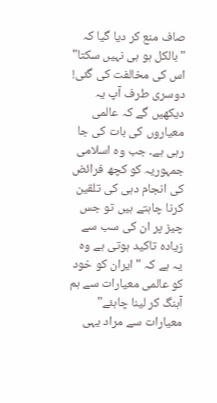صاف منع کر دیا گيا کہ "بالکل ہو ہی نہیں سکتا" اس کی مخالفت کی گئی! دوسری طرف آپ یہ دیکھیں گے کہ عالمی معیاروں کی بات کی جا رہی ہے۔ جب وہ اسلامی جمہوریہ کو کچھ فرائض کی انجام دہی کی تلقین کرنا چاہتے ہیں تو جس چیز پر ان کی سب سے زیادہ تاکید ہوتی ہے وہ یہ ہے کہ " ایران کو خود کو عالمی معیارات سے ہم آہنگ کر لینا چاہئے" معیارات سے مراد یہی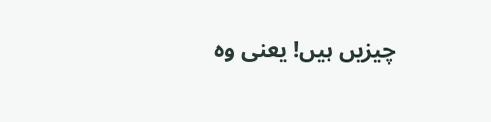چیزیں ہیں! یعنی وہ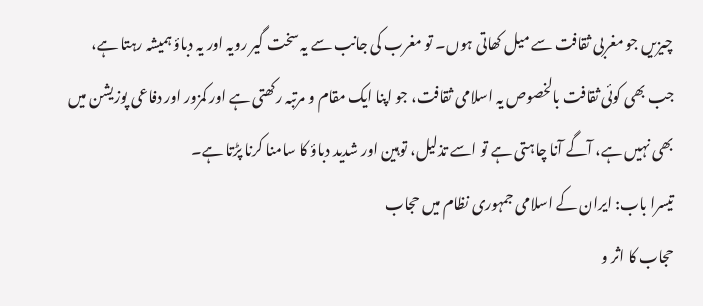چیزیں جو مغربی ثقافت سے میل کھاتی ہوں۔ تو مغرب کی جانب سے یہ سخت گیر رویہ اور یہ دباؤ ہمیشہ رہتا ہے، جب بھی کوئی ثقافت بالخصوص یہ اسلامی ثقافت، جو اپنا ایک مقام و مرتبہ رکھتی ہے اور کمزور اور دفاعی پوزیشن میں بھی نہیں ہے، آگے آنا چاہتی ہے تو اسے تذلیل، توہین اور شدید دباؤ کا سامنا کرنا پڑتا ہے۔
تیسرا باب: ایران کے اسلامی جمہوری نظام میں حجاب
حجاب کا اثر و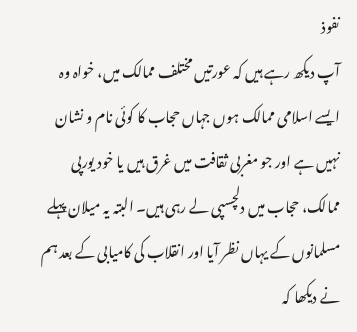نفوذ
آپ دیکھ رہے ہیں کہ عورتیں مختلف ممالک میں، خواہ وہ ایسے اسلامی ممالک ہوں جہاں حجاب کا کوئی نام و نشان نہیں ہے اور جو مغربی ثقافت میں غرق ہیں یا خود یورپی ممالک، حجاب میں دلچسپی لے رہی ہیں۔ البتہ یہ میلان پہلے مسلمانوں کے یہاں نظر آیا اور انقلاب کی کامیابی کے بعد ہم نے دیکھا کہ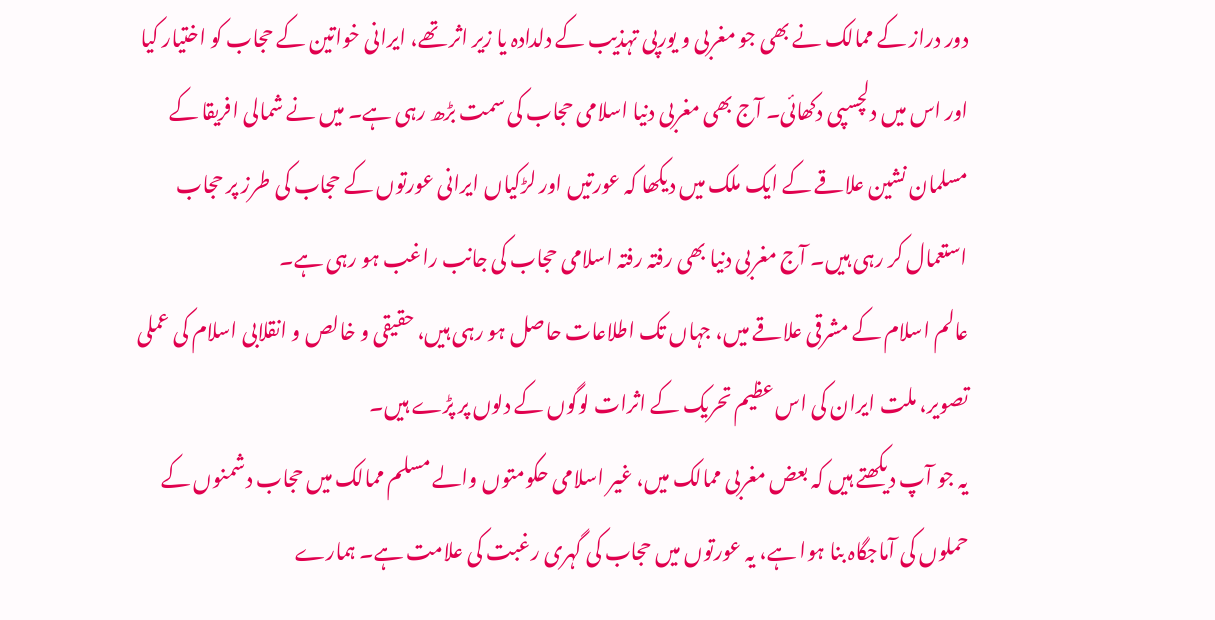دور دراز کے ممالک نے بھی جو مغربی و یورپی تہذیب کے دلدادہ یا زیر اثر تھے، ایرانی خواتین کے حجاب کو اختیار کیا اور اس میں دلچسپی دکھائی۔ آج بھی مغربی دنیا اسلامی حجاب کی سمت بڑھ رہی ہے۔ میں نے شمالی افریقا کے مسلمان نشین علاقے کے ایک ملک میں دیکھا کہ عورتیں اور لڑکیاں ایرانی عورتوں کے حجاب کی طرز پر حجاب استعمال کر رہی ہیں۔ آج مغربی دنیا بھی رفتہ رفتہ اسلامی حجاب کی جانب راغب ہو رہی ہے۔
عالم اسلام کے مشرقی علاقے میں، جہاں تک اطلاعات حاصل ہو رہی ہیں، حقیقی و خالص و انقلابی اسلام کی عملی تصویر، ملت ایران کی اس عظیم تحریک کے اثرات لوگوں کے دلوں پر پڑے ہیں۔
یہ جو آپ دیکھتے ہیں کہ بعض مغربی ممالک میں، غیر اسلامی حکومتوں والے مسلم ممالک میں حجاب دشمنوں کے حملوں کی آماجگاہ بنا ہوا ہے، یہ عورتوں میں حجاب کی گہری رغبت کی علامت ہے۔ ہمارے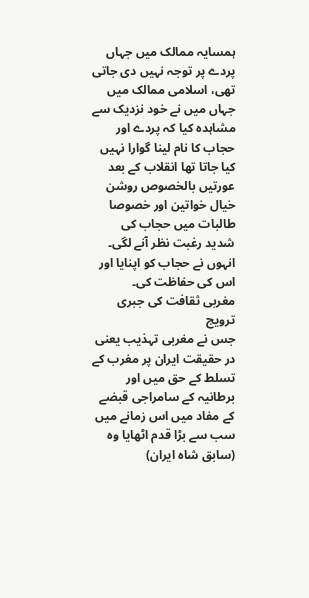ہمسایہ ممالک میں جہاں پردے پر توجہ نہیں دی جاتی تھی، اسلامی ممالک میں جہاں میں نے خود نزدیک سے مشاہدہ کیا کہ پردے اور حجاب کا نام لینا گوارا نہیں کیا جاتا تھا انقلاب کے بعد عورتیں بالخصوص روشن خیال خواتین اور خصوصا طالبات میں حجاب کی شدید رغبت نظر آنے لگی۔ انہوں نے حجاب کو اپنایا اور اس کی حفاظت کی۔
مغربی ثقافت کی جبری ترویج
جس نے مغربی تہذیب یعنی در حقیقت ایران پر مغرب کے تسلط کے حق میں اور برطانیہ کے سامراجی قبضے کے مفاد میں اس زمانے میں سب سے بڑا قدم اٹھایا وہ (سابق شاہ ایران)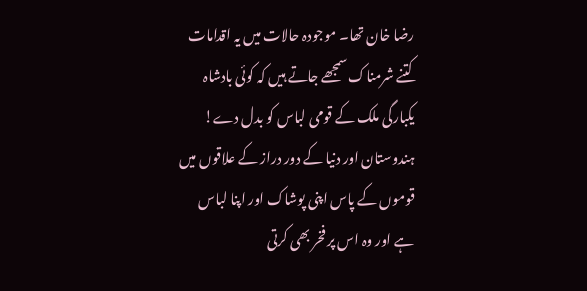رضا خان تھا۔ موجودہ حالات میں یہ اقدامات کتنے شرمناک سمجھے جاتے ہیں کہ کوئی بادشاہ یکبارگی ملک کے قومی لباس کو بدل دے! ہندوستان اور دنیا کے دور دراز کے علاقوں میں قوموں کے پاس اپنی پوشاک اور اپنا لباس ہے اور وہ اس پر فخر بھی کرتی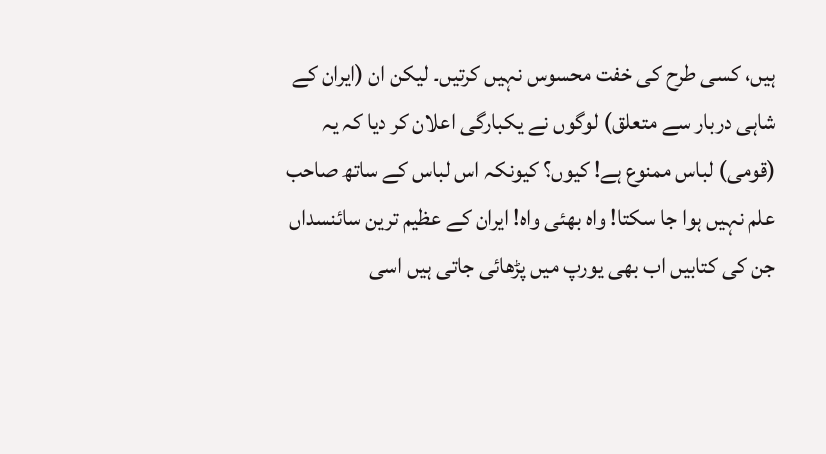ہیں، کسی طرح کی خفت محسوس نہیں کرتیں۔ لیکن ان (ایران کے شاہی دربار سے متعلق) لوگوں نے یکبارگی اعلان کر دیا کہ یہ (قومی) لباس ممنوع ہے! کیوں؟ کیونکہ اس لباس کے ساتھ صاحب علم نہیں ہوا جا سکتا! واہ بھئی واہ! ایران کے عظیم ترین سائنسداں جن کی کتابیں اب بھی یورپ میں پڑھائی جاتی ہیں اسی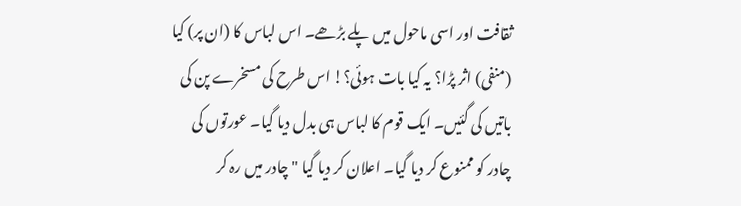ثقافت اور اسی ماحول میں پلے بڑھے۔ اس لباس کا (ان پر) کیا (منفی) اثر پڑا؟ یہ کیا بات ہوئی؟! اس طرح کی مسخرے پن کی باتیں کی گئيں۔ ایک قوم کا لباس ہی بدل دیا گيا۔ عورتوں کی چادر کو ممنوع کر دیا گيا۔ اعلان کر دیا گيا " چادر میں رہ کر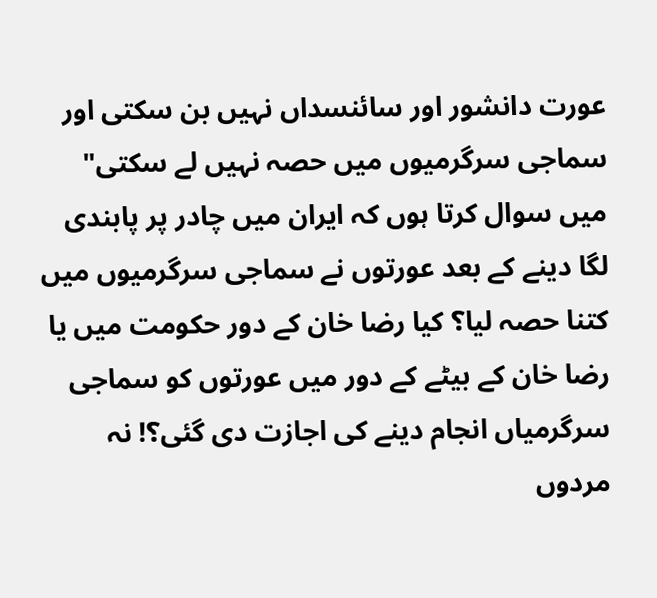عورت دانشور اور سائنسداں نہیں بن سکتی اور سماجی سرگرمیوں میں حصہ نہیں لے سکتی" میں سوال کرتا ہوں کہ ایران میں چادر پر پابندی لگا دینے کے بعد عورتوں نے سماجی سرگرمیوں میں کتنا حصہ لیا؟ کیا رضا خان کے دور حکومت میں یا رضا خان کے بیٹے کے دور میں عورتوں کو سماجی سرگرمیاں انجام دینے کی اجازت دی گئی؟! نہ مردوں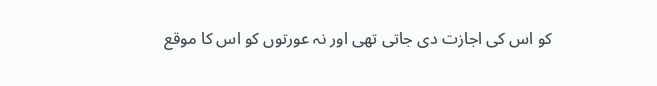کو اس کی اجازت دی جاتی تھی اور نہ عورتوں کو اس کا موقع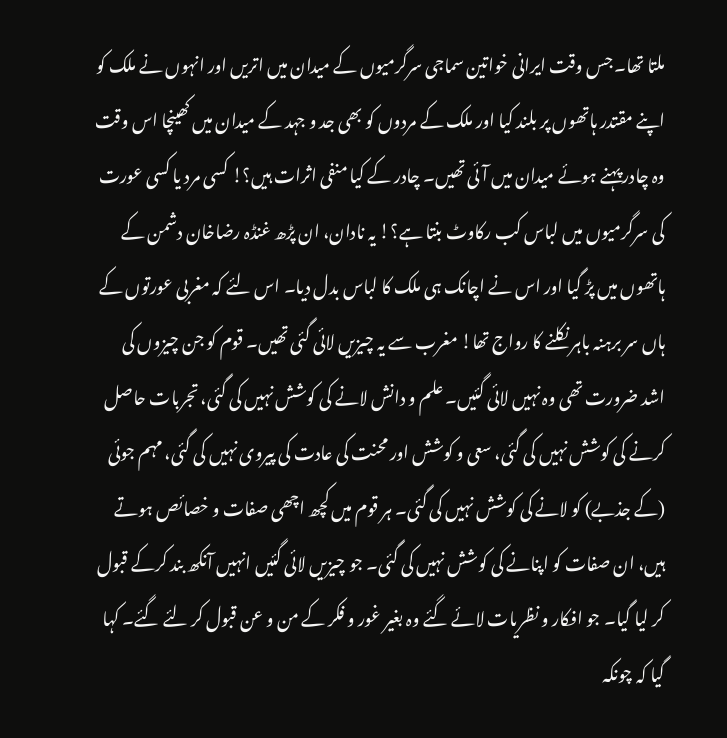ملتا تھا۔ جس وقت ایرانی خواتین سماجی سرگرمیوں کے میدان میں اتریں اور انہوں نے ملک کو اپنے مقتدر ہاتھوں پر بلند کیا اور ملک کے مردوں کو بھی جد و جہد کے میدان میں کھینچا اس وقت وہ چادر پہنے ہوئے میدان میں آئی تھیں۔ چادر کے کیا منفی اثرات ہیں؟! کسی مرد یا کسی عورت کی سرگرمیوں میں لباس کب رکاوٹ بنتا ہے؟! یہ نادان، ان پڑھ غنڈہ رضاخان دشمن کے ہاتھوں میں پڑ گیا اور اس نے اچانک ہی ملک کا لباس بدل دیا۔ اس لئے کہ مغربی عورتوں کے ہاں سر برہنہ باہر نکلنے کا رواج تھا! مغرب سے یہ چیزیں لائی گئی تھیں۔ قوم کو جن چیزوں کی اشد ضرورت تھی وہ نہیں لائی گئیں۔ علم و دانش لانے کی کوشش نہیں کی گئی، تجربات حاصل کرنے کی کوشش نہیں کی گئی، سعی و کوشش اور محنت کی عادت کی پیروی نہیں کی گئی، مہم جوئی (کے جذبے) کو لانے کی کوشش نہیں کی گئی۔ ہر قوم میں کچھ اچھی صفات و خصائص ہوتے ہیں، ان صفات کو اپنانے کی کوشش نہیں کی گئی۔ جو چیزیں لائی گئیں انہیں آنکھ بند کرکے قبول کر لیا گيا۔ جو افکار و نظریات لائے گئے وہ بغیر غور و فکر کے من و عن قبول کر لئے گئے۔ کہا گیا کہ چونکہ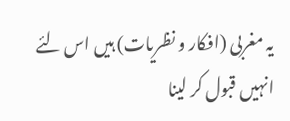یہ مغربی (افکار و نظریات) ہیں اس لئے انہیں قبول کر لینا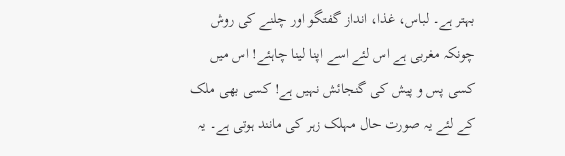بہتر ہے۔ لباس، غذا، انداز گفتگو اور چلنے کی روش چونکہ مغربی ہے اس لئے اسے اپنا لینا چاہئے! اس میں کسی پس و پیش کی گنجائش نہیں ہے! کسی بھی ملک کے لئے یہ صورت حال مہلک زہر کی مانند ہوتی ہے۔ یہ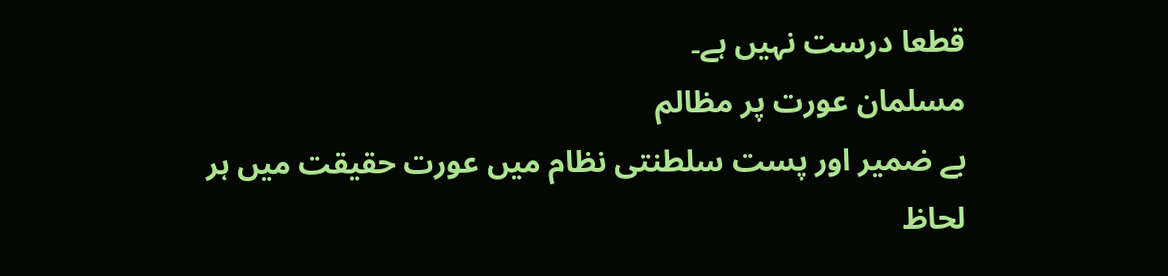قطعا درست نہیں ہے۔
مسلمان عورت پر مظالم
بے ضمیر اور پست سلطنتی نظام میں عورت حقیقت میں ہر لحاظ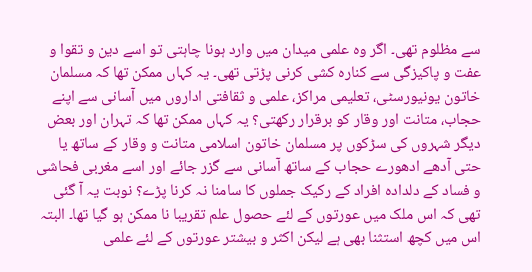سے مظلوم تھی۔ اگر وہ علمی میدان میں وارد ہونا چاہتی تو اسے دین و تقوا و عفت و پاکیزگی سے کنارہ کشی کرنی پڑتی تھی۔ یہ کہاں ممکن تھا کہ مسلمان خاتون یونیورسٹی، تعلیمی مراکز، علمی و ثقافتی اداروں میں آسانی سے اپنے حجاب، متانت اور وقار کو برقرار رکھتی؟ یہ کہاں ممکن تھا کہ تہران اور بعض دیگر شہروں کی سڑکوں پر مسلمان خاتون اسلامی متانت و وقار کے ساتھ یا حتی آدھے ادھورے حجاب کے ساتھ آسانی سے گزر جائے اور اسے مغربی فحاشی و فساد کے دلدادہ افراد کے رکیک جملوں کا سامنا نہ کرنا پڑے؟ نوبت یہ آ گئی تھی کہ اس ملک میں عورتوں کے لئے حصول علم تقریبا نا ممکن ہو گیا تھا۔ البتہ اس میں کچھ استثنا بھی ہے لیکن اکثر و بیشتر عورتوں کے لئے علمی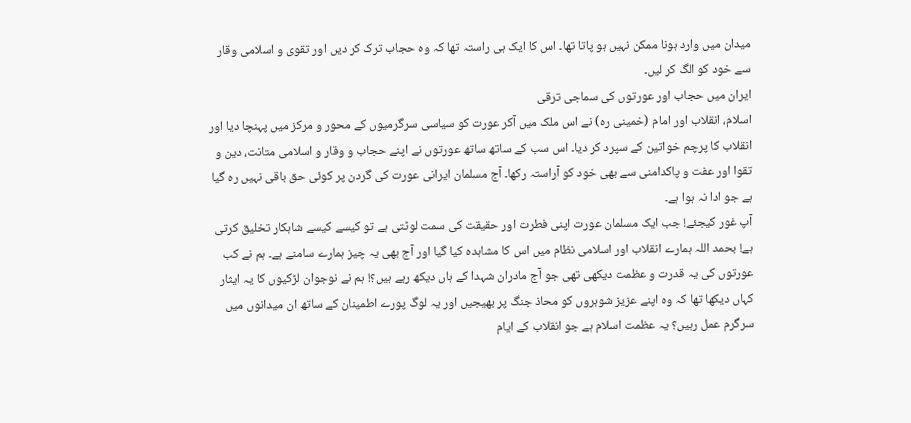میدان میں وارد ہونا ممکن نہیں ہو پاتا تھا۔ اس کا ایک ہی راستہ تھا کہ وہ حجاب ترک کر دیں اور تقوی و اسلامی وقار سے خود کو الگ کر لیں۔
ایران میں حجاب اور عورتوں کی سماجی ترقی
اسلام، انقلاب اور امام (خمینی رہ) نے اس ملک میں آکر عورت کو سیاسی سرگرمیوں کے محور و مرکز میں پہنچا دیا اور انقلاب کا پرچم خواتین کے سپرد کر دیا۔ اس سب کے ساتھ ساتھ عورتوں نے اپنے حجاب و وقار و اسلامی متانت، دین و تقوا اور عفت و پاکدامنی سے بھی خود کو آراستہ رکھا۔ آج مسلمان ایرانی عورت کی گردن پر کوئی حق باقی نہیں رہ گيا ہے جو ادا نہ ہوا ہے۔
آپ غور کیجئے! جب ایک مسلمان عورت اپنی فطرت اور حقیقت کی سمت لوٹتی ہے تو کیسے کیسے شاہکار تخلیق کرتی ہے! بحمد اللہ ہمارے انقلاب اور اسلامی نظام میں اس کا مشاہدہ کیا گيا اور آج بھی یہ چیز ہمارے سامنے ہے۔ ہم نے کب عورتوں کی یہ قدرت و عظمت دیکھی تھی جو آج مادران شہدا کے ہاں دیکھ رہے ہیں؟! ہم نے نوجوان لڑکیوں کا یہ ایثار کہاں دیکھا تھا کہ وہ اپنے عزیز شوہروں کو محاذ جنگ پر بھیجیں اور یہ لوگ پورے اطمینان کے ساتھ ان میدانوں میں سرگرم عمل رہیں؟ یہ عظمت اسلام ہے جو انقلاب کے ایام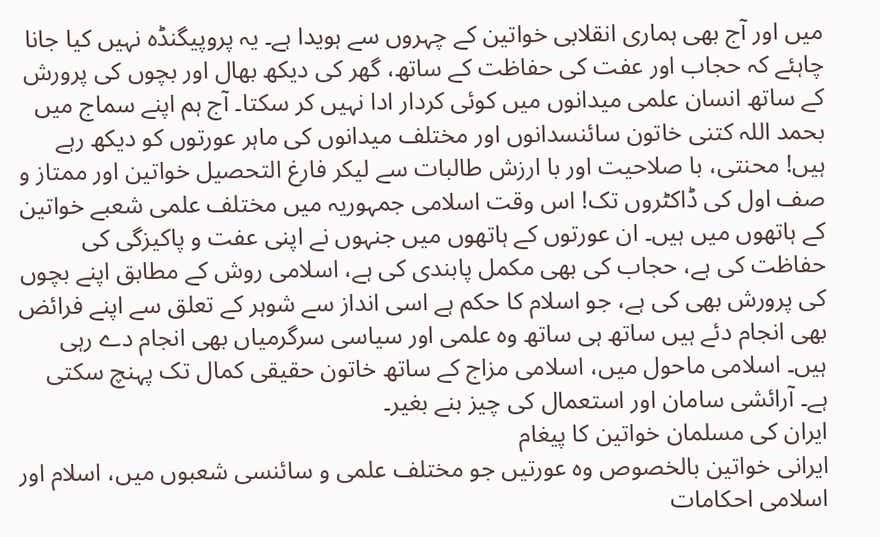میں اور آج بھی ہماری انقلابی خواتین کے چہروں سے ہویدا ہے۔ یہ پروپیگنڈہ نہیں کیا جانا چاہئے کہ حجاب اور عفت کی حفاظت کے ساتھ، گھر کی دیکھ بھال اور بچوں کی پرورش کے ساتھ انسان علمی میدانوں میں کوئی کردار ادا نہیں کر سکتا۔ آج ہم اپنے سماج میں بحمد اللہ کتنی خاتون سائنسدانوں اور مختلف میدانوں کی ماہر عورتوں کو دیکھ رہے ہیں! محنتی، با صلاحیت اور با ارزش طالبات سے لیکر فارغ التحصیل خواتین اور ممتاز و صف اول کی ڈاکٹروں تک! اس وقت اسلامی جمہوریہ میں مختلف علمی شعبے خواتین کے ہاتھوں میں ہیں۔ ان عورتوں کے ہاتھوں میں جنہوں نے اپنی عفت و پاکیزگی کی حفاظت کی ہے، حجاب کی بھی مکمل پابندی کی ہے، اسلامی روش کے مطابق اپنے بچوں کی پرورش بھی کی ہے، جو اسلام کا حکم ہے اسی انداز سے شوہر کے تعلق سے اپنے فرائض بھی انجام دئے ہیں ساتھ ہی ساتھ وہ علمی اور سیاسی سرگرمیاں بھی انجام دے رہی ہیں۔ اسلامی ماحول میں، اسلامی مزاج کے ساتھ خاتون حقیقی کمال تک پہنچ سکتی ہے۔ آرائشی سامان اور استعمال کی چیز بنے بغیر۔
ایران کی مسلمان خواتین کا پیغام
ایرانی خواتین بالخصوص وہ عورتیں جو مختلف علمی و سائنسی شعبوں میں، اسلام اور اسلامی احکامات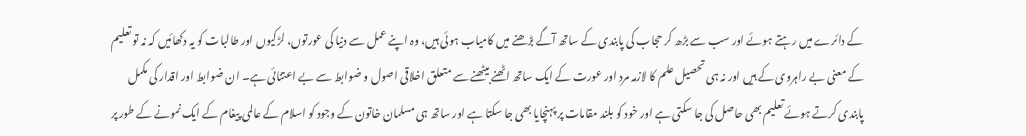کے دائرے میں رہتے ہوئے اور سب سے بڑھ کر حجاب کی پابندی کے ساتھ آگے بڑھنے میں کامیاب ہوئی ہیں، وہ اپنے عمل سے دنیا کی عورتوں، لڑکیوں اور طالبات کو یہ دکھائیں کہ نہ تو تعلیم کے معنی بے راہروی کے ہیں اور نہ ہی تحصیل علم کا لازمہ مرد اور عورت کے ایک ساتھ اٹھنے بیٹھنے سے متعلق اخلاقی اصول و ضوابط سے بے اعتنائی ہے۔ ان ضوابط اور اقدار کی مکمل پابندی کرتے ہوئے تعلیم بھی حاصل کی جا سکتی ہے اور خود کو بلند مقامات پر پہنچایا بھی جا سکتا ہے اور ساتھ ہی مسلمان خاتون کے وجود کو اسلام کے عالمی پیغام کے ایک نمونے کے طور پر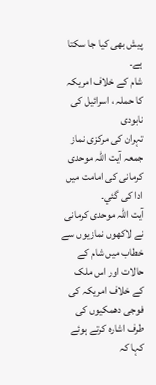پیش بھی کیا جا سکتا ہے۔
شام کے خلاف امریکہ کا حملہ ، اسرائیل کی نابودی
تہران کی مرکزی نماز جمعہ آیت اللہ موحدی کرمانی کی امامت میں ادا کی گئي۔
آیت اللہ موحدی کرمانی نے لاکھوں نمازیوں سے خطاب میں شام کے حالات اور اس ملک کے خلاف امریکہ کی فوجی دھمکیوں کی طرف اشارہ کرتے ہوئے کہا کہ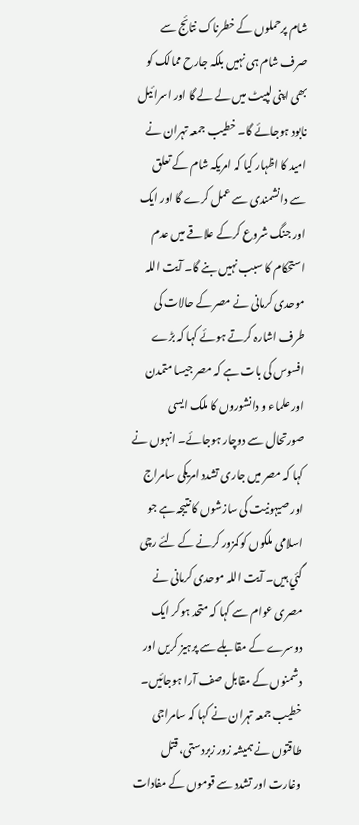شام پرحملوں کے خطرناک نتائج سے صرف شام ہی نہیں بلکہ جارح ممالک کو بھی اپنی لپیٹ میں لے لے گا اور اسرائيل نابود ہوجائے گا۔ خطیب جمعہ تہران نے امید کا اظہار کیا کہ امریکہ شام کے تعلق سے دانشمندی سے عمل کرے گا اور ایک اور جنگ شروع کرکے علاقے میں عدم استحکام کا سبب نہیں بنے گا۔ آیت اللہ موحدی کرمانی نے مصر کے حالات کی طرف اشارہ کرتے ہوئے کہا کہ بڑے افسوس کی بات ہے کہ مصر جیسا متمدن اور علماء و دانشوروں کا ملک ایسی صورتحال سے دوچار ہوجائے۔ انہوں نے کہا کہ مصر میں جاری تشدد امریکی سامراج اور صیہونیت کی سازشوں کا نتیجہ ہے جو اسلامی ملکوں کو کمزور کرنے کے لئے رچی گئي ہیں۔ آيت اللہ موحدی کرمانی نے مصری عوام سے کہا کہ متحد ہوکر ایک دوسرے کے مقابلے سے پرہیز کریں اور دشمنوں کے مقابل صف آرا ہوجائيں۔ خطیب جمعہ تہران نے کہا کہ سامراجی طاقتوں نے ہمیشہ زور زبردستی، قتل وغارت اور تشدد سے قوموں کے مفادات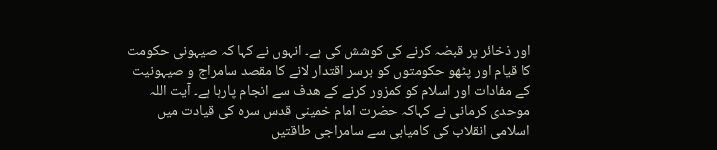اور ذخائر پر قبضہ کرنے کی کوشش کی ہے۔ انہوں نے کہا کہ صیہونی حکومت کا قیام اور پٹھو حکومتوں کو برسر اقتدار لانے کا مقصد سامراج و صیہونیت کے مفادات اور اسلام کو کمزور کرنے کے ھدف سے انجام پارہا ہے۔ آیت اللہ موحدی کرمانی نے کہاکہ حضرت امام خمینی قدس سرہ کی قیادت میں اسلامی انقلاب کی کامیابی سے سامراجی طاقتیں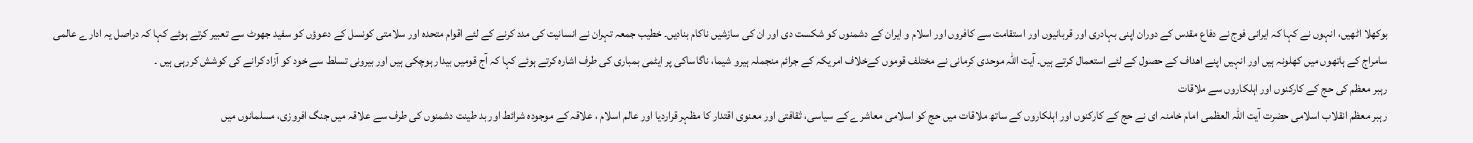بوکھلا اٹھیں، انہوں نے کہا کہ ایرانی فوج نے دفاع مقدس کے دوران اپنی بہادری اور قربانیوں اور استقامت سے کافروں اور اسلام و ایران کے دشمنوں کو شکست دی اور ان کی سازشیں ناکام بنادیں۔ خطیب جمعہ تہران نے انسانیت کی مدد کرنے کے لئے اقوام متحدہ اور سلامتی کونسل کے دعوؤں کو سفید جھوٹ سے تعبیر کرتے ہوئے کہا کہ دراصل یہ ادارے عالمی سامراج کے ہاتھوں میں کھلونہ ہیں اور انہیں اپنے اھداف کے حصول کے لئے استعمال کرتے ہیں۔ آیت اللہ موحدی کرمانی نے مختلف قوموں کےخلاف امریکہ کے جرائم منجملہ ہیرو شیما، ناگاساکی پر ایٹمی بمباری کی طرف اشارہ کرتے ہوئے کہا کہ آج قومیں بیدار ہوچکی ہیں اور بیرونی تسلط سے خود کو آزاد کرانے کی کوشش کررہی ہیں ۔
رہبر معظم کی حج کے کارکنوں اور اہلکاروں سے ملاقات
رہبر معظم انقلاب اسلامی حضرت آیت اللہ العظمی امام خامنہ ای نے حج کے کارکنوں اور اہلکاروں کے ساتھ ملاقات میں حج کو اسلامی معاشرے کے سیاسی، ثقافتی اور معنوی اقتدار کا مظہر قراردیا اور عالم اسلام ، علاقہ کے موجودہ شرائط اور بد طینت دشمنوں کی طرف سے علاقہ میں جنگ افروزی، مسلمانوں میں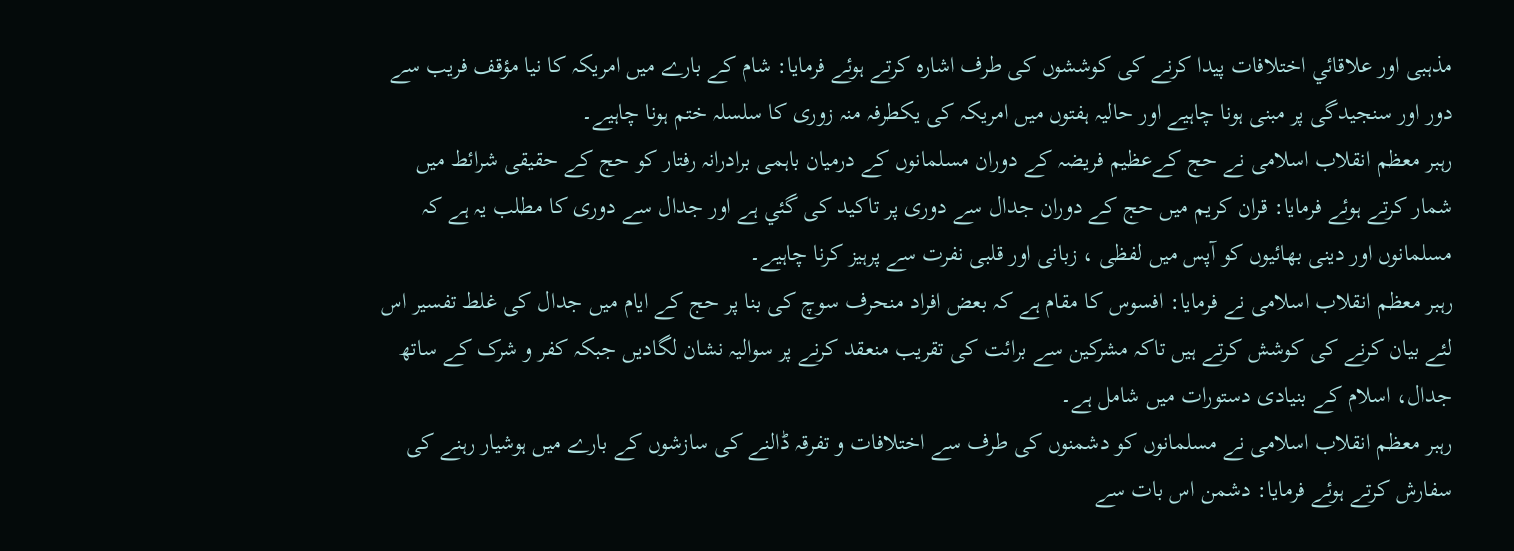مذہبی اور علاقائي اختلافات پیدا کرنے کی کوششوں کی طرف اشارہ کرتے ہوئے فرمایا: شام کے بارے میں امریکہ کا نیا مؤقف فریب سے دور اور سنجیدگی پر مبنی ہونا چاہیے اور حالیہ ہفتوں میں امریکہ کی یکطرفہ منہ زوری کا سلسلہ ختم ہونا چاہیے۔
رہبر معظم انقلاب اسلامی نے حج کےعظیم فریضہ کے دوران مسلمانوں کے درمیان باہمی برادرانہ رفتار کو حج کے حقیقی شرائط میں شمار کرتے ہوئے فرمایا: قران کریم میں حج کے دوران جدال سے دوری پر تاکید کی گئي ہے اور جدال سے دوری کا مطلب یہ ہے کہ مسلمانوں اور دینی بھائیوں کو آپس میں لفظی ، زبانی اور قلبی نفرت سے پرہیز کرنا چاہیے۔
رہبر معظم انقلاب اسلامی نے فرمایا: افسوس کا مقام ہے کہ بعض افراد منحرف سوچ کی بنا پر حج کے ایام میں جدال کی غلط تفسیر اس لئے بیان کرنے کی کوشش کرتے ہیں تاکہ مشرکین سے برائت کی تقریب منعقد کرنے پر سوالیہ نشان لگادیں جبکہ کفر و شرک کے ساتھ جدال، اسلام کے بنیادی دستورات میں شامل ہے۔
رہبر معظم انقلاب اسلامی نے مسلمانوں کو دشمنوں کی طرف سے اختلافات و تفرقہ ڈالنے کی سازشوں کے بارے میں ہوشیار رہنے کی سفارش کرتے ہوئے فرمایا: دشمن اس بات سے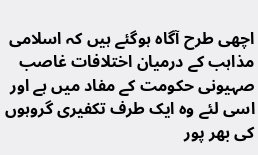اچھی طرح آگاہ ہوگئے ہیں کہ اسلامی مذاہب کے درمیان اختلافات غاصب صہیونی حکومت کے مفاد میں ہے اور اسی لئے وہ ایک طرف تکفیری گروہوں کی بھر پور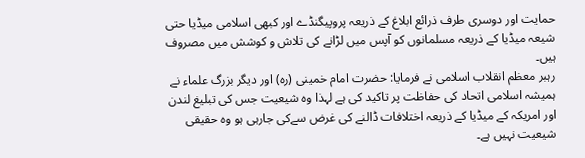حمایت اور دوسری طرف ذرائع ابلاغ کے ذریعہ پروپیگنڈے اور کبھی اسلامی میڈیا حتی شیعہ میڈيا کے ذریعہ مسلمانوں کو آپس میں لڑانے کی تلاش و کوشش میں مصروف ہیں۔
رہبر معظم انقلاب اسلامی نے فرمایا: حضرت امام خمینی (رہ) اور دیگر بزرگ علماء نے ہمیشہ اسلامی اتحاد کی حفاظت پر تاکید کی ہے لہذا وہ شیعیت جس کی تبلیغ لندن اور امریکہ کے میڈیا کے ذریعہ اختلافات ڈالنے کی غرض سےکی جارہی ہو وہ حقیقی شیعیت نہیں ہے۔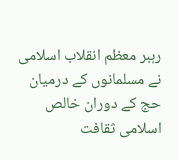رہبر معظم انقلاب اسلامی نے مسلمانوں کے درمیان حج کے دوران خالص اسلامی ثقافت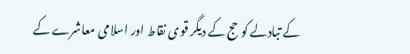کے تبادلے کو حج کے دیگر قوی نقاط اور اسلامی معاشرے کے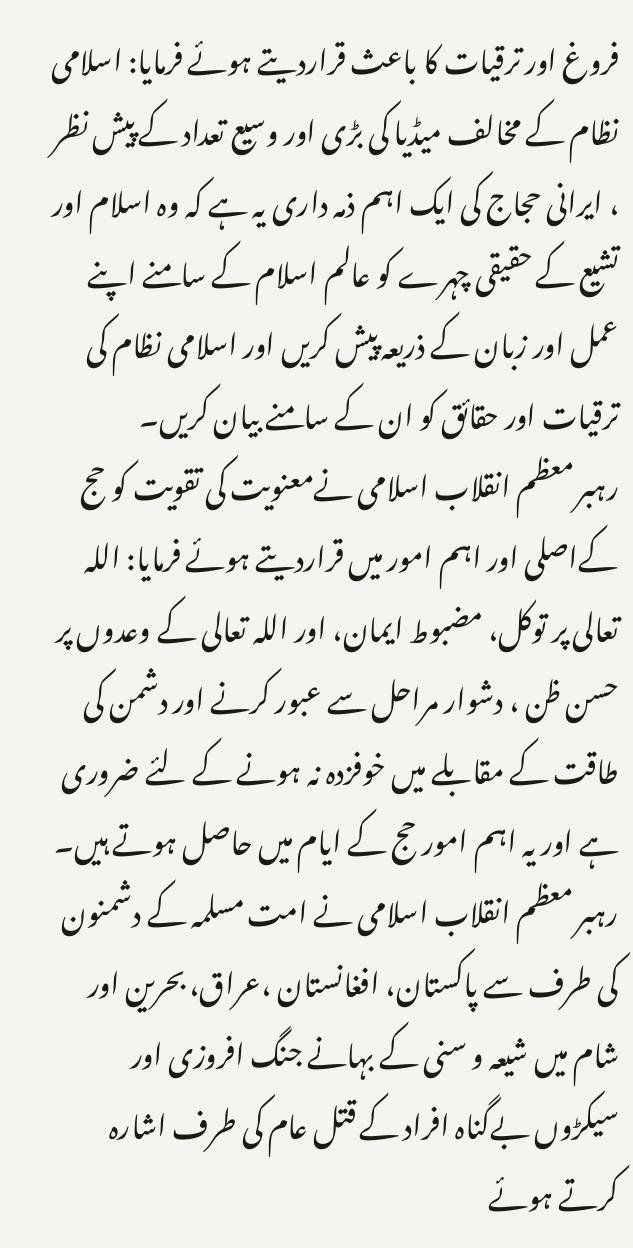فروغ اور ترقیات کا باعث قراردیتے ہوئے فرمایا: اسلامی نظام کے مخالف میڈيا کی بڑی اور وسیع تعداد کے پیش نظر ، ایرانی حجاج کی ایک اہم ذمہ داری یہ ہے کہ وہ اسلام اور تشیع کے حقیقی چہرے کو عالم اسلام کے سامنے اپنے عمل اور زبان کے ذریعہ پیش کریں اور اسلامی نظام کی ترقیات اور حقائق کو ان کے سامنے بیان کریں۔
رہبر معظم انقلاب اسلامی نےمعنویت کی تقویت کو حج کےاصلی اور اہم امور میں قراردیتے ہوئے فرمایا: اللہ تعالی پر توکل، مضبوط ایمان، اور اللہ تعالی کے وعدوں پر حسن ظن ، دشوار مراحل سے عبور کرنے اور دشمن کی طاقت کے مقابلے میں خوفزدہ نہ ہونے کے لئے ضروری ہے اور یہ اہم امور حج کے ایام میں حاصل ہوتے ہیں۔
رہبر معظم انقلاب اسلامی نے امت مسلمہ کے دشمنون کی طرف سے پاکستان، افغانستان ،عراق، بحرین اور شام میں شیعہ و سنی کے بہانے جنگ افروزی اور سیکڑوں بےگناہ افراد کے قتل عام کی طرف اشارہ کرتے ہوئے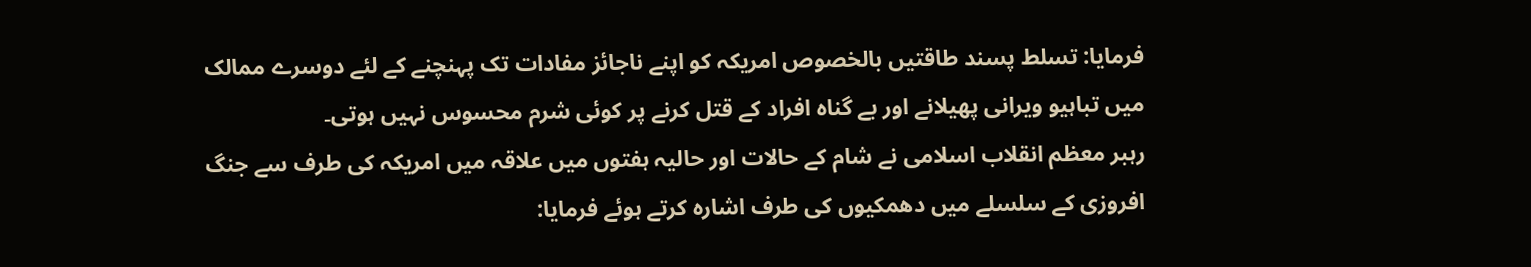فرمایا: تسلط پسند طاقتیں بالخصوص امریکہ کو اپنے ناجائز مفادات تک پہنچنے کے لئے دوسرے ممالک میں تباہیو ویرانی پھیلانے اور بے گناہ افراد کے قتل کرنے پر کوئی شرم محسوس نہیں ہوتی۔
رہبر معظم انقلاب اسلامی نے شام کے حالات اور حالیہ ہفتوں میں علاقہ میں امریکہ کی طرف سے جنگ افروزی کے سلسلے میں دھمکیوں کی طرف اشارہ کرتے ہوئے فرمایا: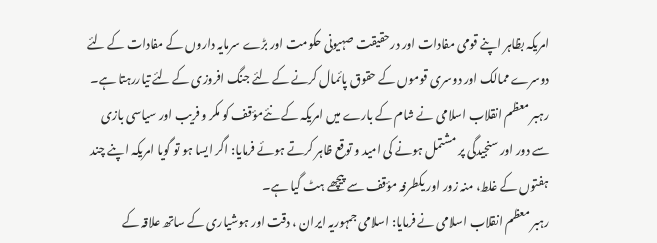امریکہ بظاہر اپنے قومی مفادات اور درحقیقت صہیونی حکومت اور بڑے سرمایہ داروں کے مفادات کے لئے دوسرے ممالک اور دوسری قوموں کے حقوق پائمال کرنے کے لئے جنگ افروزی کے لئے تیاررہتا ہے۔
رہبر معظم انقلاب اسلامی نے شام کے بارے میں امریکہ کے نئےمؤقف کو مکر و فریب اور سیاسی بازی سے دور اور سنجیدگی پر مشتمل ہونے کی امید و توقع ظاہر کرتے ہوئے فرمایا: اگر ایسا ہو تو گویا امریکہ اپنے چند ہفتوں کے غلط، منہ زور اور یکطرفہ مؤقف سے پیچھے ہٹ گیا ہے۔
رہبر معظم انقلاب اسلامی نے فرمایا: اسلامی جمہوریہ ایران ، دقت اور ہوشیاری کے ساتھ علاقہ کے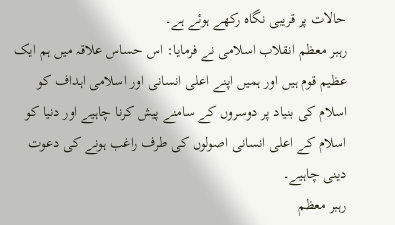حالات پر قریبی نگاہ رکھے ہوئے ہے۔
رہبر معظم انقلاب اسلامی نے فرمایا: اس حساس علاقہ میں ہم ایک عظیم قوم ہیں اور ہمیں اپنے اعلی انسانی اور اسلامی اہداف کو اسلام کی بنیاد پر دوسروں کے سامنے پیش کرنا چاہیے اور دنیا کو اسلام کے اعلی انسانی اصولوں کی طرف راغب ہونے کی دعوت دینی چاہیے۔
رہبر معظم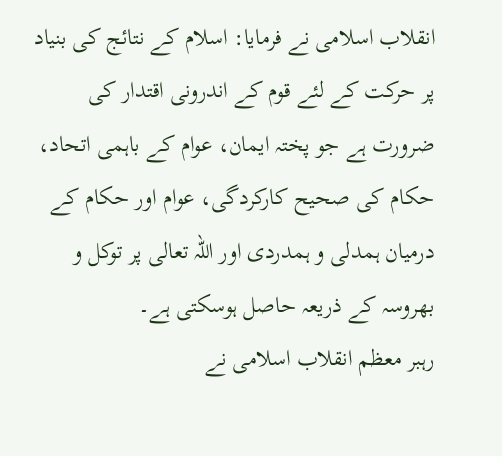انقلاب اسلامی نے فرمایا: اسلام کے نتائج کی بنیاد پر حرکت کے لئے قوم کے اندرونی اقتدار کی ضرورت ہے جو پختہ ایمان، عوام کے باہمی اتحاد، حکام کی صحیح کارکردگی، عوام اور حکام کے درمیان ہمدلی و ہمدردی اور اللہ تعالی پر توکل و بھروسہ کے ذریعہ حاصل ہوسکتی ہے۔
رہبر معظم انقلاب اسلامی نے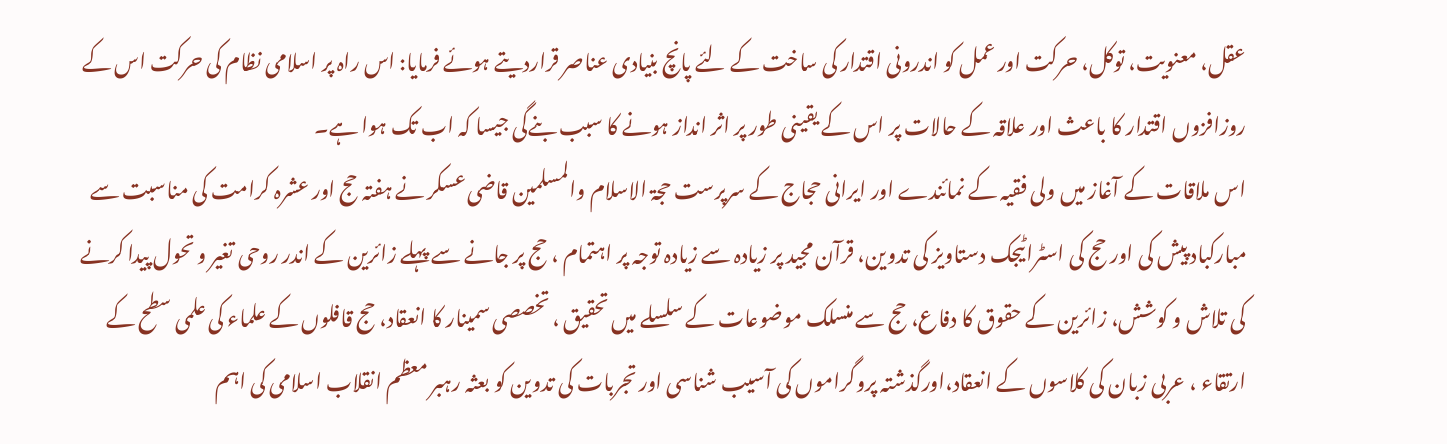عقل، معنویت، توکل، حرکت اور عمل کو اندرونی اقتدار کی ساخت کے لئے پانچ بنیادی عناصر قراردیتے ہوئے فرمایا: اس راہ پر اسلامی نظام کی حرکت اس کے روزافزوں اقتدار کا باعث اور علاقہ کے حالات پر اس کے یقینی طور پر اثر انداز ہونے کا سبب بنےگی جیسا کہ اب تک ہوا ہے۔
اس ملاقات کے آغاز میں ولی فقیہ کے نمائندے اور ایرانی حجاج کے سرپرست حجۃ الاسلام والمسلمین قاضی عسکر نے ہفتہ حج اور عشرہ کرامت کی مناسبت سے مبارکباد پیش کی اور حج کی اسٹراٹیجک دستاویز کی تدوین، قرآن مجید پر زیادہ سے زیادہ توجہ پر اہتمام ، حج پر جانے سے پہلے زائرین کے اندر روحی تغیر و تحول پیدا کرنے کی تلاش و کوشش، زائرین کے حقوق کا دفاع، حج سے منسلک موضوعات کے سلسلے میں تحقیق ، تخصصی سمینار کا انعقاد، حج قافلوں کے علماء کی علمی سطح کے ارتقاء ، عربی زبان کی کلاسوں کے انعقاد،اورگذشتہ پروگراموں کی آسیب شناسی اور تجربات کی تدوین کو بعثہ رہبر معظم انقلاب اسلامی کی اہم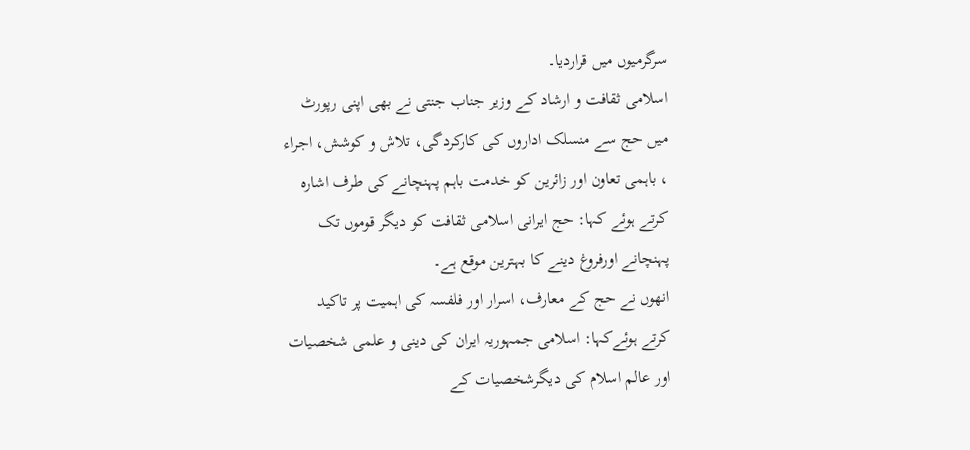سرگرمیوں میں قراردیا۔
اسلامی ثقافت و ارشاد کے وزیر جناب جنتی نے بھی اپنی رپورٹ میں حج سے منسلک اداروں کی کارکردگی، تلاش و کوشش، اجراء ، باہمی تعاون اور زائرین کو خدمت باہم پہنچانے کی طرف اشارہ کرتے ہوئے کہا: حج ایرانی اسلامی ثقافت کو دیگر قوموں تک پہنچانے اورفروغ دینے کا بہترین موقع ہے۔
انھوں نے حج کے معارف، اسرار اور فلفسہ کی اہمیت پر تاکید کرتے ہوئےکہا: اسلامی جمہوریہ ایران کی دینی و علمی شخصیات اور عالم اسلام کی دیگرشخصیات کے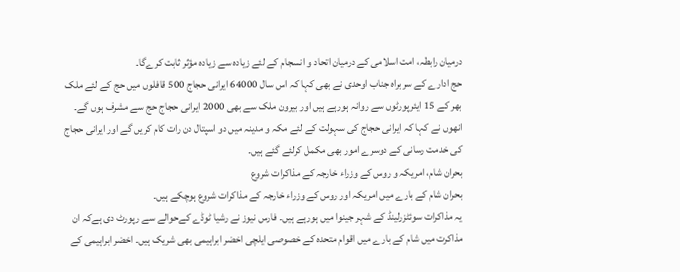درمیان رابطہ، امت اسلامی کے درمیان اتحاد و انسجام کے لئے زیادہ سے زیادہ مؤثر ثابت کرےگا۔
حج ادارے کے سربراہ جناب اوحدی نے بھی کہا کہ اس سال 64000 ایرانی حجاج 500 قافلوں میں حج کے لئے ملک بھر کے 15 ایئرپورٹوں سے روانہ ہورہے ہیں اور بیرون ملک سے بھی 2000 ایرانی حجاج حج سے مشرف ہوں گے۔ انھوں نے کہا کہ ایرانی حجاج کی سہولت کے لئے مکہ و مدینہ میں دو اسپتال دن رات کام کریں گے اور ایرانی حجاج کی خدمت رسانی کے دوسرے امور بھی مکمل کرلئے گئے ہیں۔
بحران شام، امریکہ و روس کے وزراء خارجہ کے مذاکرات شروع
بحران شام کے بارے میں امریکہ اور روس کے وزراء خارجہ کے مذاکرات شروع ہوچکے ہیں۔
یہ مذاکرات سوئٹزرلینڈ کے شہر جینوا میں ہورہے ہیں۔ فارس نیوز نے رشیا ٹوڈے کےحوالے سے رپورٹ دی ہےکہ ان مذاکرت میں شام کے بارے میں اقوام متحدہ کے خصوصی ایلچی اخضر ابراہیمی بھی شریک ہیں۔ اخضر ابراہیمی کے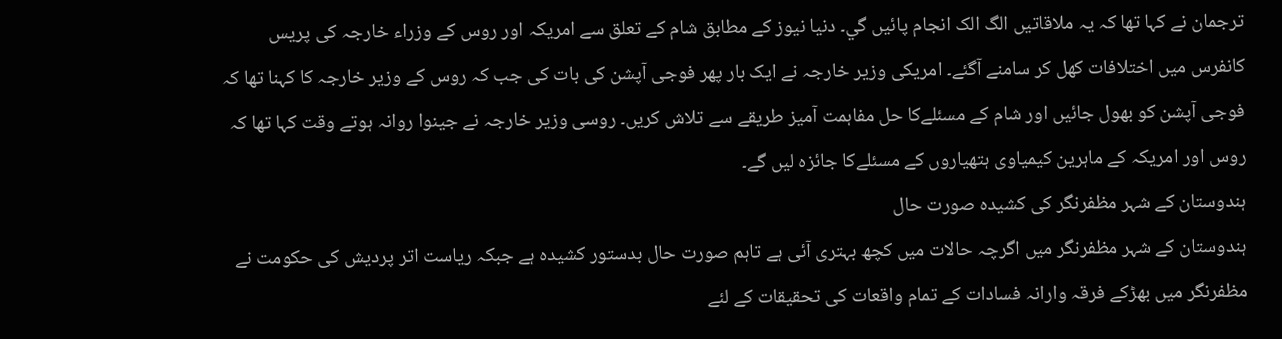ترجمان نے کہا تھا کہ یہ ملاقاتیں الگ الک انجام پائيں گي۔ دنیا نیوز کے مطابق شام کے تعلق سے امریکہ اور روس کے وزراء خارجہ کی پریس کانفرس میں اختلافات کھل کر سامنے آگئے۔ امریکی وزیر خارجہ نے ایک بار پھر فوجی آپشن کی بات کی جب کہ روس کے وزیر خارجہ کا کہنا تھا کہ فوجی آپشن کو بھول جائيں اور شام کے مسئلےکا حل مفاہمت آمیز طریقے سے تلاش کریں۔ روسی وزیر خارجہ نے جینوا روانہ ہوتے وقت کہا تھا کہ روس اور امریکہ کے ماہرین کیمیاوی ہتھیاروں کے مسئلےکا جائزہ لیں گے۔
ہندوستان کے شہر مظفرنگر کی کشیدہ صورت حال
ہندوستان کے شہر مظفرنگر میں اگرچہ حالات میں کچھ بہتری آئی ہے تاہم صورت حال بدستور کشیدہ ہے جبکہ ریاست اتر پردیش کی حکومت نے مظفرنگر میں بھڑکے فرقہ وارانہ فسادات کے تمام واقعات کی تحقیقات کے لئے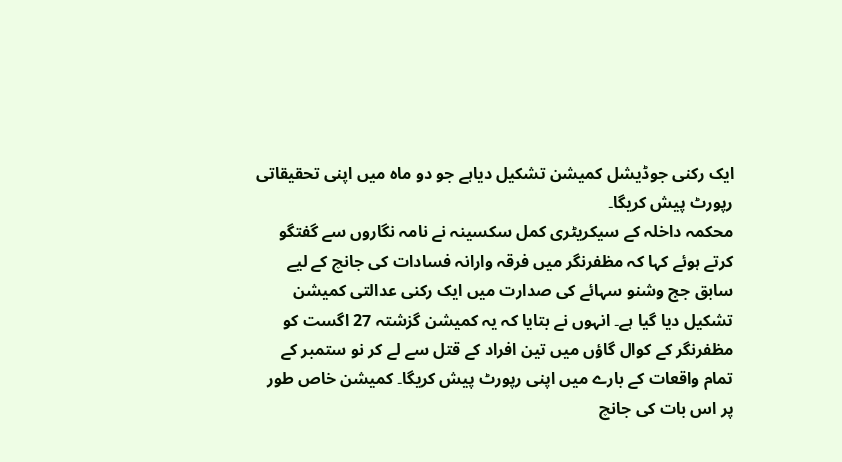ایک رکنی جوڈیشل کمیشن تشکیل دیاہے جو دو ماہ میں اپنی تحقیقاتی رپورٹ پیش کریگا۔
محکمہ داخلہ کے سیکریٹری کمل سکسینہ نے نامہ نگاروں سے گفتگو کرتے ہوئے کہا کہ مظفرنگر میں فرقہ وارانہ فسادات کی جانچ کے لیے سابق جج وشنو سہائے کی صدارت میں ایک رکنی عدالتی کمیشن تشکیل دیا گیا ہے۔ انہوں نے بتایا کہ یہ کمیشن گزشتہ 27 اگست کو مظفرنگر کے كوال گاؤں میں تین افراد کے قتل سے لے کر نو ستمبر کے تمام واقعات کے بارے میں اپنی رپورٹ پیش کریگا۔ کمیشن خاص طور پر اس بات کی جانچ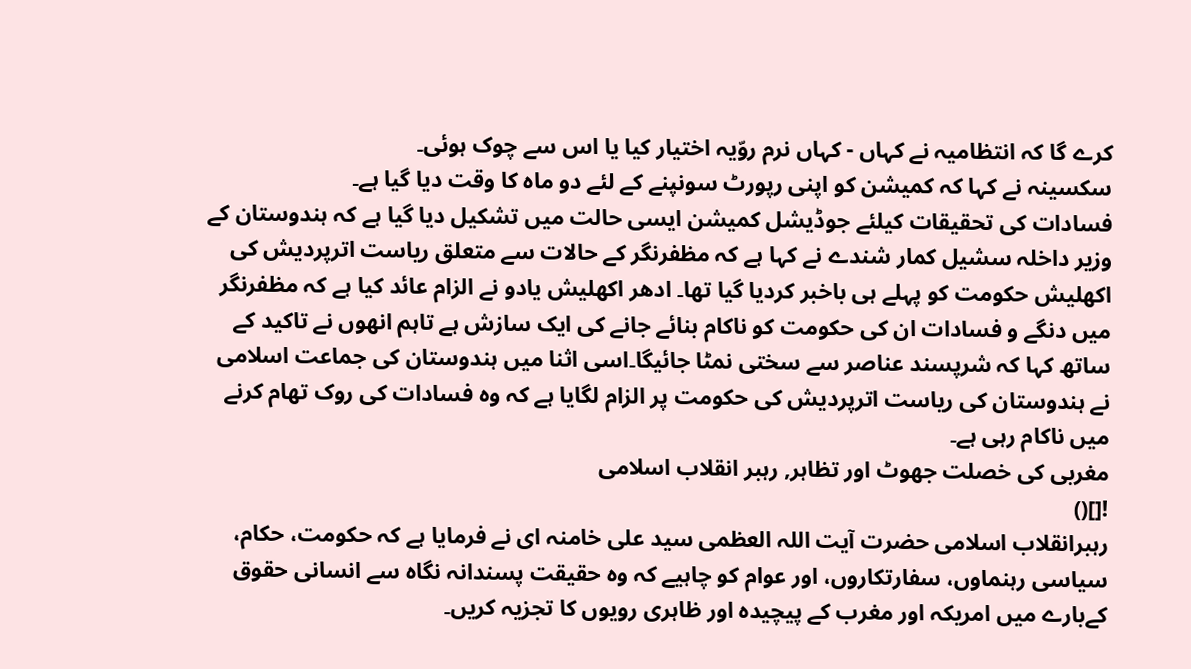کرے گا کہ انتظامیہ نے کہاں - کہاں نرم روّیہ اختیار کیا یا اس سے چوک ہوئی۔
سکسینہ نے کہا کہ کمیشن کو اپنی رپورٹ سونپنے کے لئے دو ماہ کا وقت دیا گیا ہے۔
فسادات کی تحقیقات کیلئے جوڈیشل کمیشن ایسی حالت میں تشکیل دیا گیا ہے کہ ہندوستان کے وزیر داخلہ سشیل کمار شندے نے کہا ہے کہ مظفرنگر کے حالات سے متعلق ریاست اترپردیش کی اکھلیش حکومت کو پہلے ہی باخبر کردیا گیا تھا۔ ادھر اکھلیش یادو نے الزام عائد کیا ہے کہ مظفرنگر میں دنگے و فسادات ان کی حکومت کو ناکام بنائے جانے کی ایک سازش ہے تاہم انھوں نے تاکید کے ساتھ کہا کہ شرپسند عناصر سے سختی نمٹا جائیگا۔اسی اثنا میں ہندوستان کی جماعت اسلامی نے ہندوستان کی ریاست اترپردیش کی حکومت پر الزام لگایا ہے کہ وہ فسادات کی روک تھام کرنے میں ناکام رہی ہے۔
مغربی کی خصلت جھوٹ اور تظاہر, رہبر انقلاب اسلامی
![]()
رہبرانقلاب اسلامی حضرت آیت اللہ العظمی سید علی خامنہ ای نے فرمایا ہے کہ حکومت، حکام، سیاسی رہنماوں، سفارتکاروں، اور عوام کو چاہیے کہ وہ حقیقت پسندانہ نگاہ سے انسانی حقوق کےبارے میں امریکہ اور مغرب کے پیچیدہ اور ظاہری رویوں کا تجزیہ کریں۔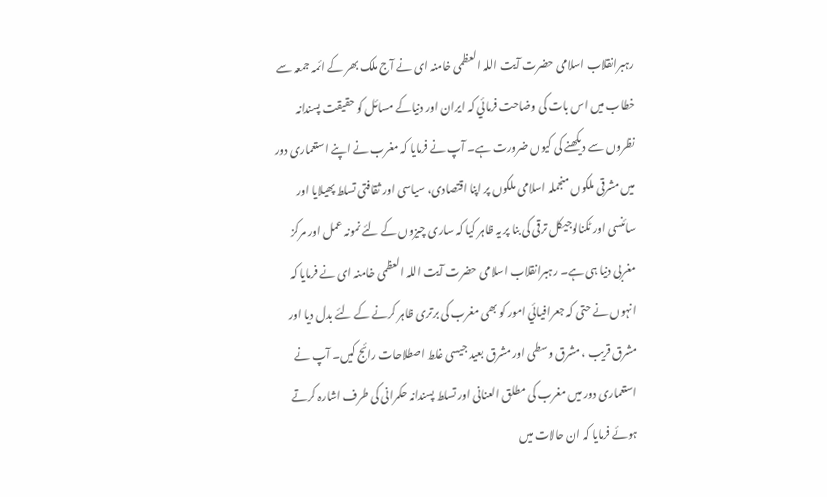رہبرانقلاب اسلامی حضرت آيت اللہ العظمی خامنہ ای نے آج ملک بھر کے ائمہ جمعہ سے خطاب میں اس بات کی وضاحت فرمائي کہ ایران اور دنیاکے مسائل کو حقیقت پسندانہ نظروں سے دیکھنے کی کیوں ضرورت ہے۔ آپ نے فرمایا کہ مغرب نے اپنے استعماری دور میں مشرقی ملکوں منجملہ اسلامی ملکوں پر اپنا اقتصادی، سیاسی اور ثقافتی تسلط پھیلایا اور سائنسی اور ٹکنالوجیکل ترقی کی بنا پر یہ ظاہر کیا کہ ساری چیزوں کے لئے نمونہ عمل اور مرکز مغربی دنیا ہی ہے۔ رہبرانقلاب اسلامی حضرت آيت اللہ العظمی خامنہ ای نے فرمایا کہ انہوں نے حتی کہ جعرافیائي امور کو بھی مغرب کی برتری ظاہر کرنے کے لئے بدل دیا اور مشرق قریب ، مشرق وسطی اور مشرق بعید جیسی غلط اصطلاحات رائج کیں۔ آپ نے استعماری دور میں مغرب کی مطلق العنانی اور تسلط پسندانہ حکمرانی کی طرف اشارہ کرتے ہوئے فرمایا کہ ان حالات میں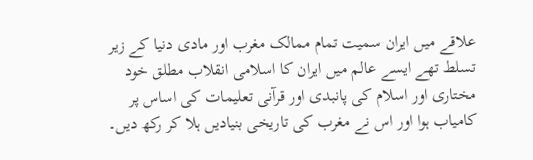علاقے میں ایران سمیت تمام ممالک مغرب اور مادی دنیا کے زیر تسلط تھے ایسے عالم میں ایران کا اسلامی انقلاب مطلق خود مختاری اور اسلام کی پانبدی اور قرآنی تعلیمات کی اساس پر کامیاب ہوا اور اس نے مغرب کی تاریخی بنیادیں ہلا کر رکھ دیں۔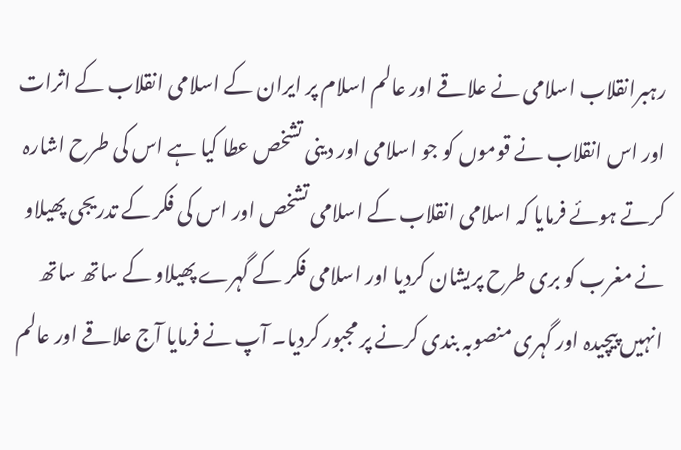رہبرانقلاب اسلامی نے علاقے اور عالم اسلام پر ایران کے اسلامی انقلاب کے اثرات اور اس انقلاب نے قوموں کو جو اسلامی اور دینی تشخص عطا کیا ہے اس کی طرح اشارہ کرتے ہوئے فرمایا کہ اسلامی انقلاب کے اسلامی تشخص اور اس کی فکر کے تدریجی پھیلاو نے مغرب کو بری طرح پریشان کردیا اور اسلامی فکر کے گہرے پھیلاو کے ساتھ ساتھ انہیں پیچیدہ اور گہری منصوبہ بندی کرنے پر مجبور کردیا۔ آپ نے فرمایا آج علاقے اور عالم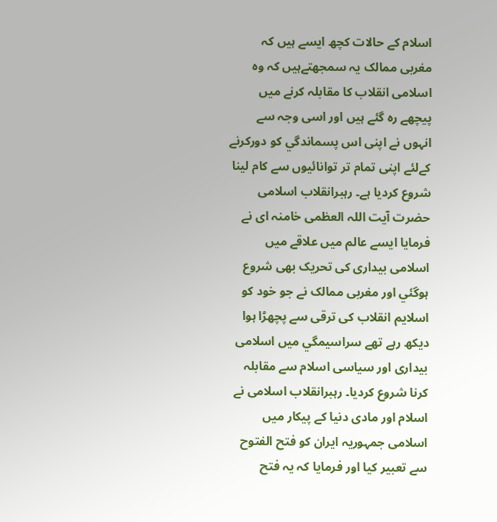اسلام کے حالات کچھ ایسے ہیں کہ مغربی ممالک یہ سمجھتےہیں کہ وہ اسلامی انقلاب کا مقابلہ کرنے میں پیچھے رہ گئے ہیں اور اسی وجہ سے انہوں نے اپنی اس پسماندگي کو دورکرنے کےلئے اپنی تمام تر توانائیوں سے کام لینا شروع کردیا ہے۔ رہبرانقلاب اسلامی حضرت آيت اللہ العظمی خامنہ ای نے فرمایا ایسے عالم میں علاقے میں اسلامی بیداری کی تحریک بھی شروع ہوگئي اور مغربی ممالک نے جو خود کو اسلایم انقلاب کی ترقی سے پچھڑا ہوا دیکھ رہے تھے سراسیمگي میں اسلامی بیداری اور سیاسی اسلام سے مقابلہ کرنا شروع کردیا۔ رہبرانقلاب اسلامی نے اسلام اور مادی دنیا کے پیکار میں اسلامی جمہوریہ ایران کو فتح الفتوح سے تعبیر کیا اور فرمایا کہ یہ فتح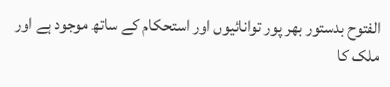الفتوح بدستور بھر پور توانائیوں اور استحکام کے ساتھ موجود ہے اور ملک کا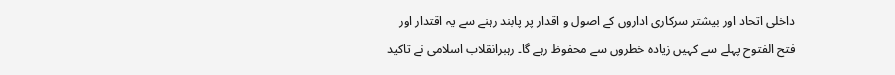داخلی اتحاد اور بیشتر سرکاری اداروں کے اصول و اقدار پر پابند رہنے سے یہ اقتدار اور فتح الفتوح پہلے سے کہیں زیادہ خطروں سے محفوظ رہے گا۔ رہبرانقلاب اسلامی نے تاکید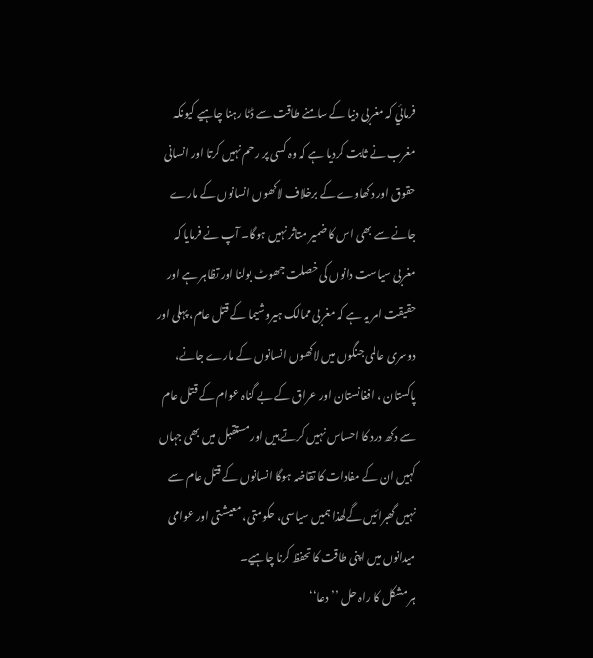فرمائي کہ مغربی دنیا کے سامنے طاقت سے ڈٹا رہنا چاہیے کیونکہ مغرب نے ثابت کردیا ہے کہ وہ کسی پر رحم نہیں کرتا اور انسانی حقوق اور دکھاوے کے برخلاف لاکھوں انسانوں کے مارے جانے سے بھی اس کا ضمیر متاثر نہیں ہوگا۔ آپ نے فرمایا کہ مغربی سیاست دانوں کی خصلت جھوٹ بولنا اور تظاہر ہے اور حقیقت امر یہ ہے کہ مغربی ممالک ہیروشیما کے قتل عام، پہلی اور دوسری عالمی جنگوں میں لاکھوں انسانوں کے مارے جانے، پاکستان ، افغانستان اور عراق کے بے گناہ عوام کے قتل عام سے دکھ درد کا احساس نہیں کرتے ہیں اور مستقبل میں بھی جہاں کہیں ان کے مفادات کا تقاضہ ہوگا انسانوں کے قتل عام سے نہیں گھبرائيں گےلھذا ہمیں سیاسی، حکومتی، معیشتی اور عوامی میدانوں میں اپنی طاقت کا تحفظ کرنا چاہیے۔
ہر مشکل کا راہ حل ’’دعا‘‘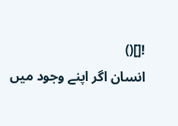![]()
انسان اگر اپنے وجود میں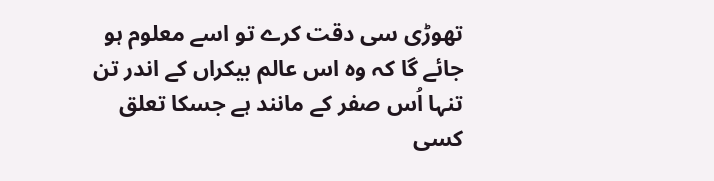تھوڑی سی دقت کرے تو اسے معلوم ہو جائے گا کہ وہ اس عالم بیکراں کے اندر تن تنہا اُس صفر کے مانند ہے جسکا تعلق کسی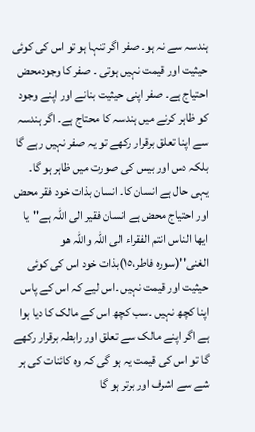ہندسہ سے نہ ہو۔ صفر اگر تنہا ہو تو اس کی کوئی حیثیت اور قیمت نہیں ہوتی ۔ صفر کا وجودمحض احتیاج ہے۔ صفر اپنی حیثیت بنانے اور اپنے وجود کو ظاہر کرنے میں ہندسہ کا محتاج ہے۔ اگر ہندسہ سے اپنا تعلق برقرار رکھے تو یہ صفر نہیں رہے گا بلکہ دس اور بیس کی صورت میں ظاہر ہو گا۔ یہی حال ہے انسان کا۔ انسان بذات خود فقر محض اور احتیاج محض ہے انسان فقیر الی اللہ ہے''یا ایھا الناس انتم الفقراء الی اللہ واللہ ھو الغنی''(سورہ فاطر،١٥)بذات خود اس کی کوئی حیثیت اور قیمت نہیں ۔اس لیے کہ اس کے پاس اپنا کچھ نہیں ۔سب کچھ اس کے مالک کا دیا ہوا ہے اگر اپنے مالک سے تعلق اور رابطہ برقرار رکھے گا تو اس کی قیمت یہ ہو گی کہ وہ کائنات کی ہر شے سے اشرف اور برتر ہو گا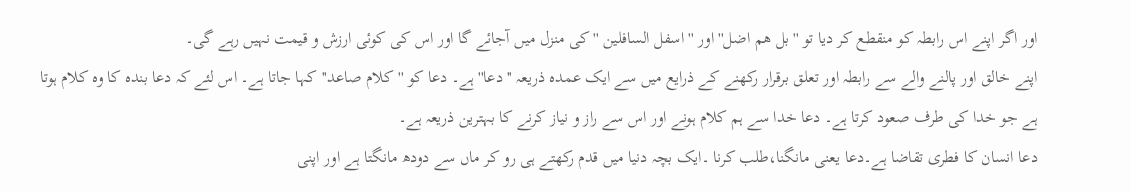اور اگر اپنے اس رابطہ کو منقطع کر دیا تو ''بل ھم اضل'' اور '' اسفل السافلین '' کی منزل میں آجائے گا اور اس کی کوئی ارزش و قیمت نہیں رہے گی۔
اپنے خالق اور پالنے والے سے رابطہ اور تعلق برقرار رکھنے کے ذرایع میں سے ایک عمدہ ذریعہ ''دعا'' ہے۔ دعا کو ''کلام صاعد''کہا جاتا ہے۔ اس لئے کہ دعا بندہ کا وہ کلام ہوتا ہے جو خدا کی طرف صعود کرتا ہے۔ دعا خدا سے ہم کلام ہونے اور اس سے راز و نیاز کرنے کا بہترین ذریعہ ہے۔
دعا انسان کا فطری تقاضا ہے۔دعا یعنی مانگنا،طلب کرنا ۔ایک بچہ دنیا میں قدم رکھتے ہی رو کر ماں سے دودھ مانگتا ہے اور اپنی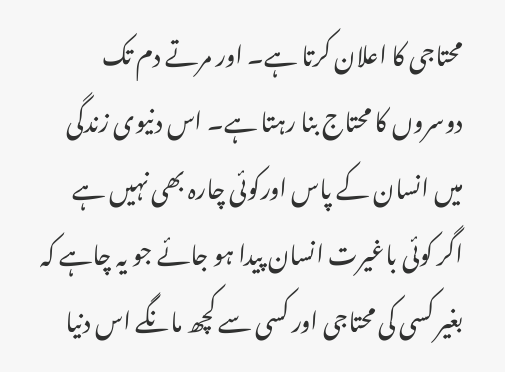محتاجی کا اعلان کرتا ہے۔ اور مرتے دم تک دوسروں کا محتاج بنا رہتا ہے۔ اس دنیوی زندگی میں انسان کے پاس اورکوئی چارہ بھی نہیں ہے اگر کوئی باغیرت انسان پیدا ہو جائے جو یہ چاہے کہ بغیر کسی کی محتاجی اور کسی سے کچھ مانگے اس دنیا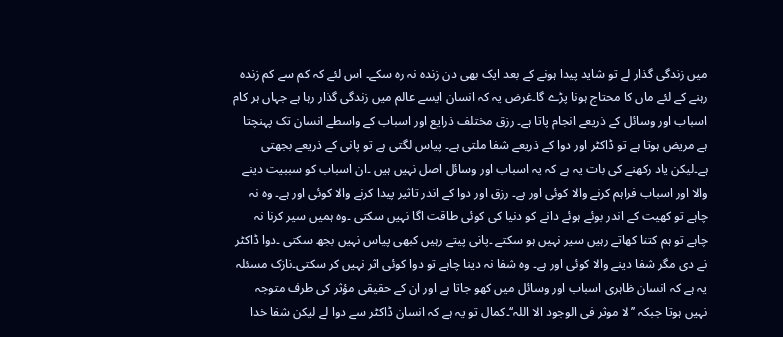میں زندگی گذار لے تو شاید پیدا ہونے کے بعد ایک بھی دن زندہ نہ رہ سکے۔ اس لئے کہ کم سے کم زندہ رہنے کے لئے ماں کا محتاج ہونا پڑے گا۔غرض یہ کہ انسان ایسے عالم میں زندگی گذار رہا ہے جہاں ہر کام اسباب اور وسائل کے ذریعے انجام پاتا ہے۔ رزق مختلف ذرایع اور اسباب کے واسطے انسان تک پہنچتا ہے مریض ہوتا ہے تو ڈاکٹر اور دوا کے ذریعے شفا ملتی ہے۔ پیاس لگتی ہے تو پانی کے ذریعے بجھتی ہے۔لیکن یاد رکھنے کی بات یہ ہے کہ یہ اسباب اور وسائل اصل نہیں ہیں ۔ان اسباب کو سببیت دینے والا اور اسباب فراہم کرنے والا کوئی اور ہے۔ رزق اور دوا کے اندر تاثیر پیدا کرنے والا کوئی اور ہے۔ وہ نہ چاہے تو کھیت کے اندر بوئے ہوئے دانے کو دنیا کی کوئی طاقت اگا نہیں سکتی ۔وہ ہمیں سیر کرنا نہ چاہے تو ہم کتنا کھاتے رہیں سیر نہیں ہو سکتے ۔پانی پیتے رہیں کبھی پیاس نہیں بجھ سکتی ۔دوا ڈاکٹر نے دی مگر شفا دینے والا کوئی اور ہے۔ وہ شفا نہ دینا چاہے تو دوا کوئی اثر نہیں کر سکتی۔نازک مسئلہ یہ ہے کہ انسان ظاہری اسباب اور وسائل میں کھو جاتا ہے اور ان کے حقیقی مؤثر کی طرف متوجہ نہیں ہوتا جبکہ ’’لا موثر فی الوجود الا اللہ‘‘۔کمال تو یہ ہے کہ انسان ڈاکٹر سے دوا لے لیکن شفا خدا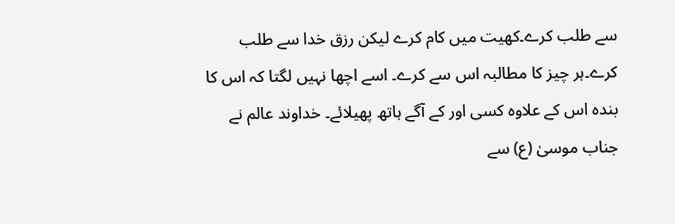سے طلب کرے۔کھیت میں کام کرے لیکن رزق خدا سے طلب کرے۔ہر چیز کا مطالبہ اس سے کرے۔ اسے اچھا نہیں لگتا کہ اس کا بندہ اس کے علاوہ کسی اور کے آگے ہاتھ پھیلائے۔ خداوند عالم نے جناب موسیٰ (ع) سے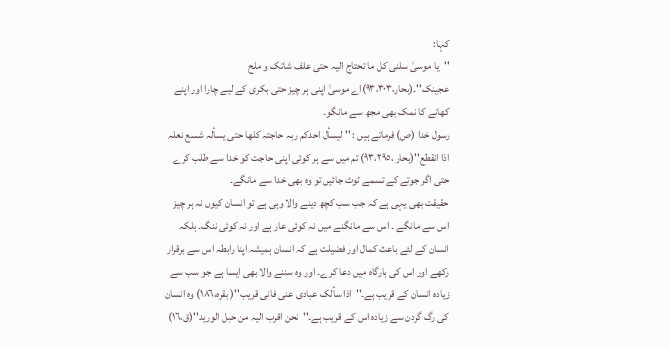کہا:
''یا موسیٰ سلنی کل ما تحتاج الیہ حتی علف شاتک و ملح عجینک''۔(بحار،٩٣،٣٠٣)اے موسیٰ اپنی ہر چیز حتی بکری کے لیے چارا اور اپنے کھانے کا نمک بھی مجھ سے مانگو۔
رسول خدا (ص) فرماتے ہیں : '' لیسأل احدکم ربہ حاجتہ کلھا حتی یسألہ شسع نعلہ اذا انقطع''(بحار ،٩٣،٢٩٥) تم میں سے ہر کوئی اپنی حاجت کو خدا سے طلب کرے حتی اگر جوتے کے تسمے ٹوٹ جائیں تو وہ بھی خدا سے مانگے۔
حقیقت بھی یہی ہے کہ جب سب کچھ دینے والا وہی ہے تو انسان کیوں نہ ہر چیز اس سے مانگے ۔ اس سے مانگنے میں نہ کوئی عار ہے اور نہ کوئی ننگ۔ بلکہ انسان کے لئے باعث کمال اور فضیلت ہے کہ انسان ہمیشہ اپنا رابطہ اس سے برقرار رکھے اور اس کی بارگاہ میں دعا کرے۔ اور وہ سننے والا بھی ایسا ہے جو سب سے زیادہ انسان کے قریب ہے۔''اذا سألک عبادی عنی فانی قریب''( بقرہ،١٨٦) وہ انسان کی رگ گردن سے زیادہ اس کے قریب ہے۔''نحن اقرب الیہ من حبل الورید''(ق،١٦)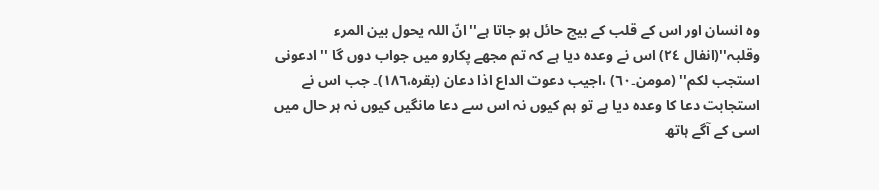وہ انسان اور اس کے قلب کے بیچ حائل ہو جاتا ہے''انّ اللہ یحول بین المرء وقلبہ''(انفال ٢٤) اس نے وعدہ دیا ہے کہ تم مجھے پکارو میں جواب دوں گا '' ادعونی استجب لکم'' (مومن۔٦٠) ،اجیب دعوت الداع اذا دعان (بقرہ،١٨٦)۔ جب اس نے استجابت دعا کا وعدہ دیا ہے تو ہم کیوں نہ اس سے دعا مانگیں کیوں نہ ہر حال میں اسی کے آگے ہاتھ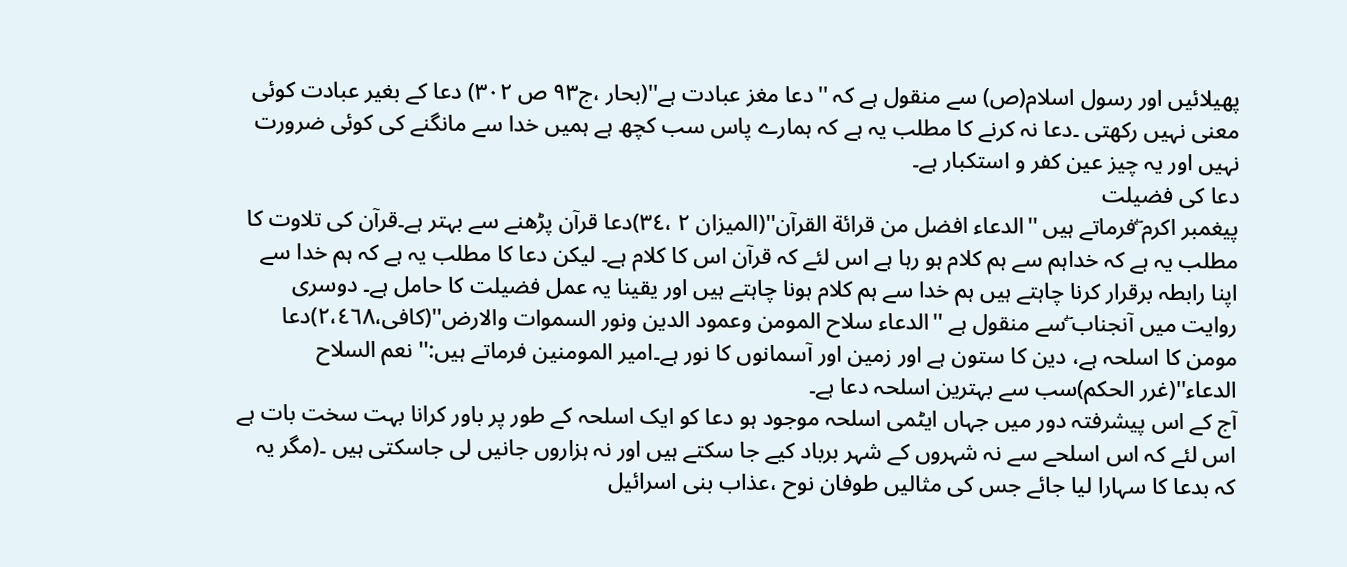پھیلائیں اور رسول اسلام(ص) سے منقول ہے کہ ''دعا مغز عبادت ہے''(بحار ،ج٩٣ ص ٣٠٢) دعا کے بغیر عبادت کوئی معنی نہیں رکھتی ۔دعا نہ کرنے کا مطلب یہ ہے کہ ہمارے پاس سب کچھ ہے ہمیں خدا سے مانگنے کی کوئی ضرورت نہیں اور یہ چیز عین کفر و استکبار ہے۔
دعا کی فضیلت
پیغمبر اکرم ۖفرماتے ہیں ''الدعاء افضل من قرائة القرآن''(المیزان ٢ ،٣٤)دعا قرآن پڑھنے سے بہتر ہے۔قرآن کی تلاوت کا مطلب یہ ہے کہ خداہم سے ہم کلام ہو رہا ہے اس لئے کہ قرآن اس کا کلام ہے۔ لیکن دعا کا مطلب یہ ہے کہ ہم خدا سے اپنا رابطہ برقرار کرنا چاہتے ہیں ہم خدا سے ہم کلام ہونا چاہتے ہیں اور یقینا یہ عمل فضیلت کا حامل ہے۔ دوسری روایت میں آنجناب ۖسے منقول ہے ''الدعاء سلاح المومن وعمود الدین ونور السموات والارض''(کافی،٢،٤٦٨)دعا مومن کا اسلحہ ہے، دین کا ستون ہے اور زمین اور آسمانوں کا نور ہے۔امیر المومنین فرماتے ہیں:'' نعم السلاح الدعاء''(غرر الحکم)سب سے بہترین اسلحہ دعا ہے۔
آج کے اس پیشرفتہ دور میں جہاں ایٹمی اسلحہ موجود ہو دعا کو ایک اسلحہ کے طور پر باور کرانا بہت سخت بات ہے اس لئے کہ اس اسلحے سے نہ شہروں کے شہر برباد کیے جا سکتے ہیں اور نہ ہزاروں جانیں لی جاسکتی ہیں ۔(مگر یہ کہ بدعا کا سہارا لیا جائے جس کی مثالیں طوفان نوح ،عذاب بنی اسرائیل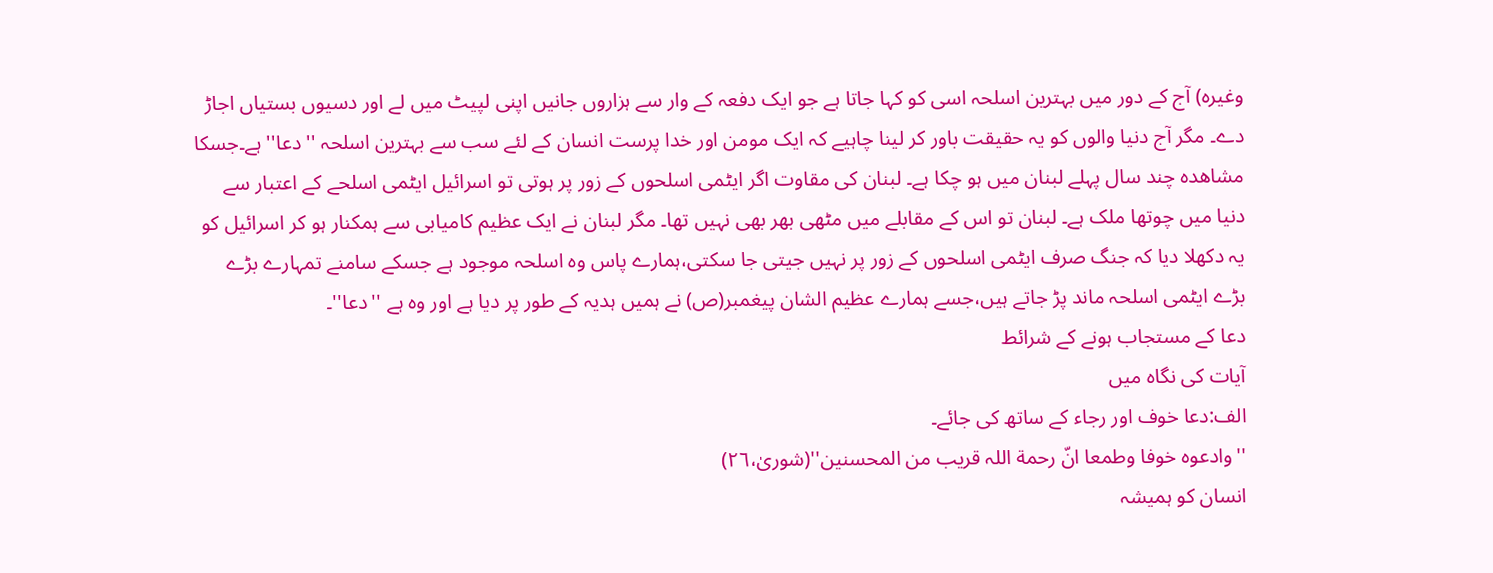وغیرہ) آج کے دور میں بہترین اسلحہ اسی کو کہا جاتا ہے جو ایک دفعہ کے وار سے ہزاروں جانیں اپنی لپیٹ میں لے اور دسیوں بستیاں اجاڑ دے۔ مگر آج دنیا والوں کو یہ حقیقت باور کر لینا چاہیے کہ ایک مومن اور خدا پرست انسان کے لئے سب سے بہترین اسلحہ ''دعا'' ہے۔جسکا مشاھدہ چند سال پہلے لبنان میں ہو چکا ہے۔ لبنان کی مقاوت اگر ایٹمی اسلحوں کے زور پر ہوتی تو اسرائیل ایٹمی اسلحے کے اعتبار سے دنیا میں چوتھا ملک ہے۔ لبنان تو اس کے مقابلے میں مٹھی بھر بھی نہیں تھا۔ مگر لبنان نے ایک عظیم کامیابی سے ہمکنار ہو کر اسرائیل کو یہ دکھلا دیا کہ جنگ صرف ایٹمی اسلحوں کے زور پر نہیں جیتی جا سکتی،ہمارے پاس وہ اسلحہ موجود ہے جسکے سامنے تمہارے بڑے بڑے ایٹمی اسلحہ ماند پڑ جاتے ہیں،جسے ہمارے عظیم الشان پیغمبر(ص) نے ہمیں ہدیہ کے طور پر دیا ہے اور وہ ہے ''دعا''۔
دعا کے مستجاب ہونے کے شرائط
آیات کی نگاہ میں
الف:دعا خوف اور رجاء کے ساتھ کی جائے۔
''وادعوہ خوفا وطمعا انّ رحمة اللہ قریب من المحسنین''(شوریٰ،٢٦)
انسان کو ہمیشہ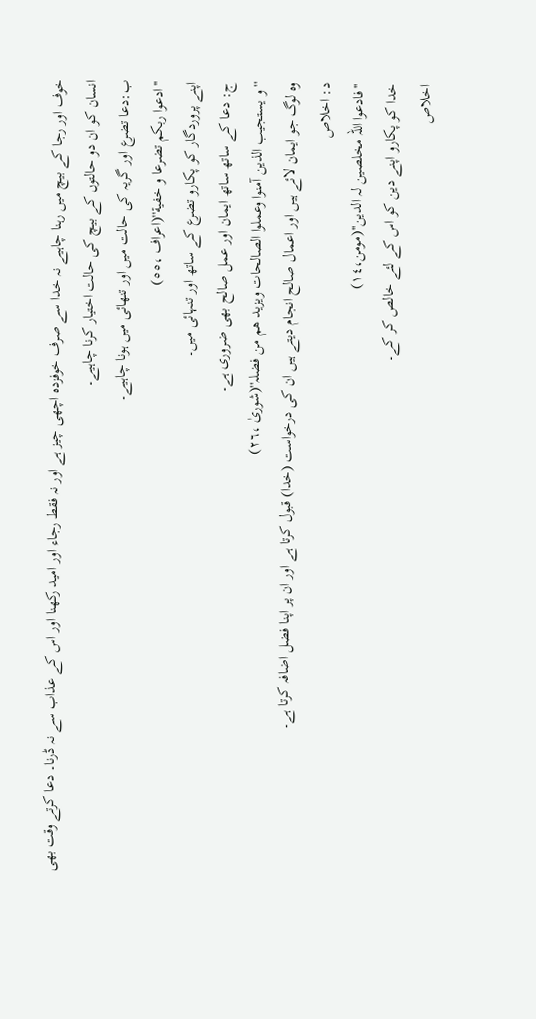خوف اور رجا کے بیچ میں رہنا چاہیے نہ خدا سے صرف خوفزدہ اچھی چیز ہے اور نہ فقط رجاء اور امید رکھنا اور اس کے عذاب سے نہ ڈرنا۔ دعا کرتے وقت بھی انسان کو ان دو حالتوں کے بیچ کی حالت اختیار کرنا چاہیے۔
ب:دعا تضرع اور گریہ کی حالت میں اور تنھائی میں ہونا چاہیے۔
''ادعوا ربکم تضرعا و خفیة''(اعراف ،٥٥)
اپنے پروردگار کو پکارو تضرع کے ساتھ اور تنہائی میں۔
ج: دعا کے ساتھ ساتھ ایمان اور عمل صالح بھی ضروری ہے۔
''و یستجیب الذین آمنوا وعملوا الصالحات ویزید ھم من فضلہ''(شوریٰ ،٢٦)
وہ لوگ جو ایمان لائے ہیں اور اعمال صالح انجام دیتے ہیں ان کی درخواست (خدا) قبول کرتا ہے اور ان پر اپنا فضل اضافہ کرتا ہے۔
د: اخلاص
''فادعوا اللہ مخلصین لہ الدین''(مومن،١٤)
خدا کو پکارو اپنے دین کو اس کے لئے خالص کر کے۔
اخلاص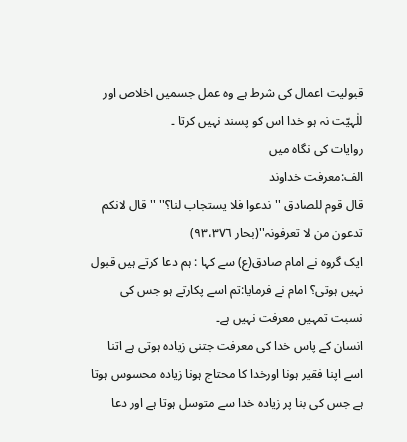قبولیت اعمال کی شرط ہے وہ عمل جسمیں اخلاص اور للٰہیّت نہ ہو خدا اس کو پسند نہیں کرتا ۔
روایات کی نگاہ میں
الف:معرفت خداوند
قال قوم للصادق ''ندعوا فلا یستجاب لنا؟'' ''قال لانکم تدعون من لا تعرفونہ''(بحار ٩٣،٣٧٦)
ایک گروہ نے امام صادق(ع) سے کہا : ہم دعا کرتے ہیں قبول نہیں ہوتی؟ امام نے فرمایا:تم اسے پکارتے ہو جس کی نسبت تمہیں معرفت نہیں ہے۔
انسان کے پاس خدا کی معرفت جتنی زیادہ ہوتی ہے اتنا اسے اپنا فقیر ہونا اورخدا کا محتاج ہونا زیادہ محسوس ہوتا ہے جس کی بنا پر زیادہ خدا سے متوسل ہوتا ہے اور دعا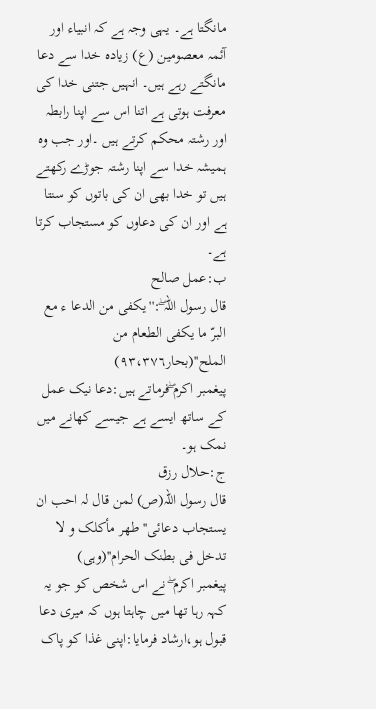مانگتا ہے۔ یہی وجہ ہے کہ انبیاء اور آئمہ معصومین (ع) زیادہ خدا سے دعا مانگتے رہے ہیں۔ انہیں جتنی خدا کی معرفت ہوتی ہے اتنا اس سے اپنا رابطہ اور رشتہ محکم کرتے ہیں ۔اور جب وہ ہمیشہ خدا سے اپنا رشتہ جوڑے رکھتے ہیں تو خدا بھی ان کی باتوں کو سنتا ہے اور ان کی دعاوں کو مستجاب کرتا ہے۔
ب:عمل صالح
قال رسول اللہ ۖ:''یکفی من الدعا ء مع البرّ ما یکفی الطعام من الملح''(بحار٩٣،٣٧٦)
پیغمبر اکرم ۖفرماتے ہیں:دعا نیک عمل کے ساتھ ایسے ہے جیسے کھانے میں نمک ہو۔
ج:حلال رزق
قال رسول اللہ(ص) لمن قال لہ احب ان یستجاب دعائی''طھر مأکلک و لا تدخل فی بطنک الحرام''(وہی)
پیغمبر اکرم ۖ نے اس شخص کو جو یہ کہہ رہا تھا میں چاہتا ہوں کہ میری دعا قبول ہو،ارشاد فرمایا:اپنی غذا کو پاک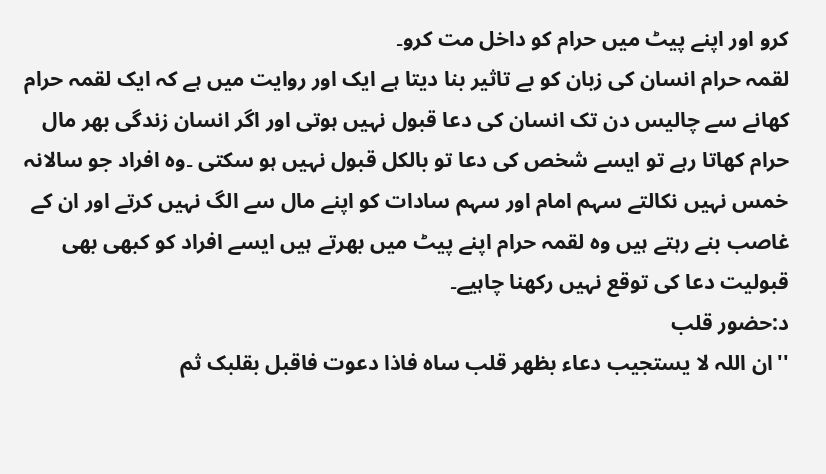کرو اور اپنے پیٹ میں حرام کو داخل مت کرو۔
لقمہ حرام انسان کی زبان کو بے تاثیر بنا دیتا ہے ایک اور روایت میں ہے کہ ایک لقمہ حرام کھانے سے چالیس دن تک انسان کی دعا قبول نہیں ہوتی اور اگر انسان زندگی بھر مال حرام کھاتا رہے تو ایسے شخص کی دعا تو بالکل قبول نہیں ہو سکتی ۔وہ افراد جو سالانہ خمس نہیں نکالتے سہم امام اور سہم سادات کو اپنے مال سے الگ نہیں کرتے اور ان کے غاصب بنے رہتے ہیں وہ لقمہ حرام اپنے پیٹ میں بھرتے ہیں ایسے افراد کو کبھی بھی قبولیت دعا کی توقع نہیں رکھنا چاہیے۔
د:حضور قلب
''ان اللہ لا یستجیب دعاء بظھر قلب ساہ فاذا دعوت فاقبل بقلبک ثم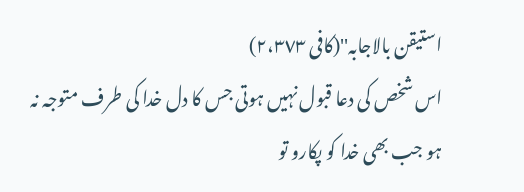استیقن بالاجابہ''(کافی ٢،٣٧٣)
اس شخص کی دعا قبول نہیں ہوتی جس کا دل خدا کی طرف متوجہ نہ ہو جب بھی خدا کو پکارو تو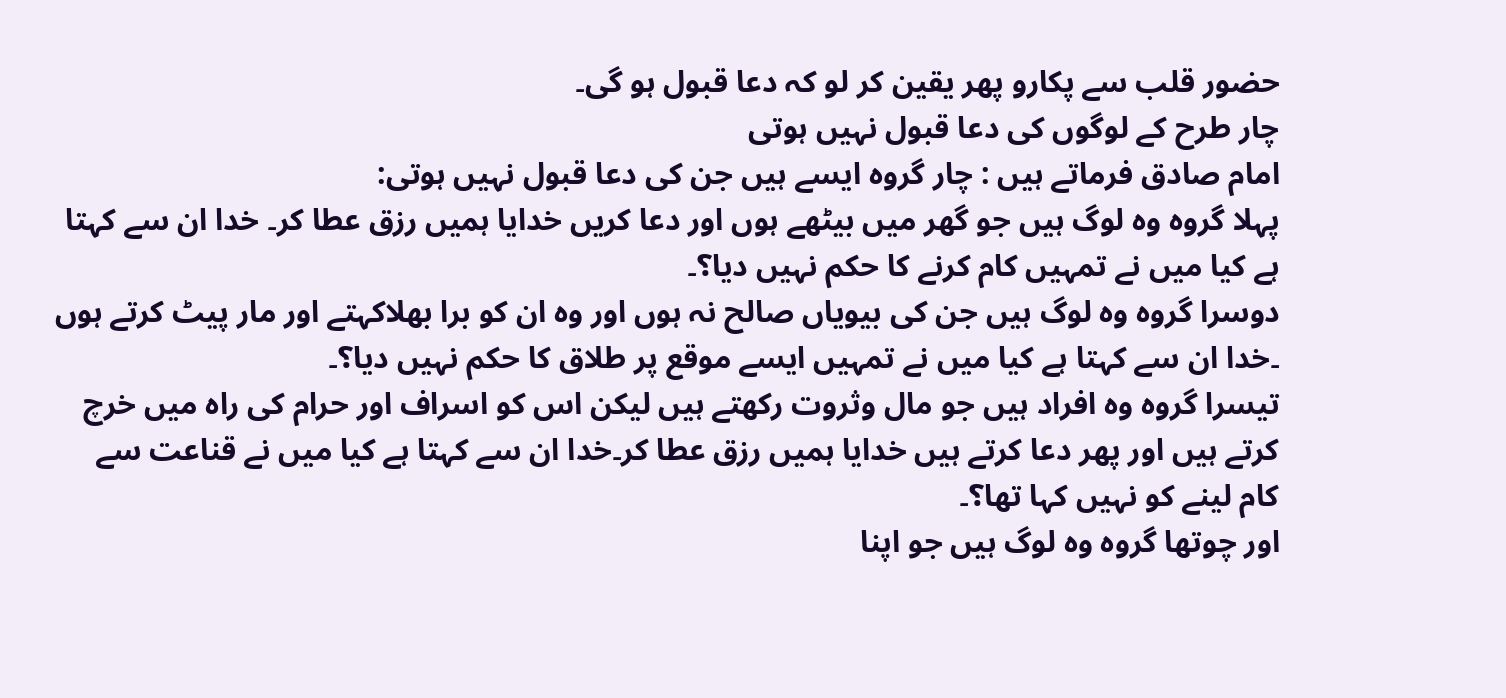حضور قلب سے پکارو پھر یقین کر لو کہ دعا قبول ہو گی۔
چار طرح کے لوگوں کی دعا قبول نہیں ہوتی
امام صادق فرماتے ہیں : چار گروہ ایسے ہیں جن کی دعا قبول نہیں ہوتی:
پہلا گروہ وہ لوگ ہیں جو گھر میں بیٹھے ہوں اور دعا کریں خدایا ہمیں رزق عطا کر۔ خدا ان سے کہتا ہے کیا میں نے تمہیں کام کرنے کا حکم نہیں دیا؟۔
دوسرا گروہ وہ لوگ ہیں جن کی بیویاں صالح نہ ہوں اور وہ ان کو برا بھلاکہتے اور مار پیٹ کرتے ہوں ۔خدا ان سے کہتا ہے کیا میں نے تمہیں ایسے موقع پر طلاق کا حکم نہیں دیا؟۔
تیسرا گروہ وہ افراد ہیں جو مال وثروت رکھتے ہیں لیکن اس کو اسراف اور حرام کی راہ میں خرچ کرتے ہیں اور پھر دعا کرتے ہیں خدایا ہمیں رزق عطا کر۔خدا ان سے کہتا ہے کیا میں نے قناعت سے کام لینے کو نہیں کہا تھا؟۔
اور چوتھا گروہ وہ لوگ ہیں جو اپنا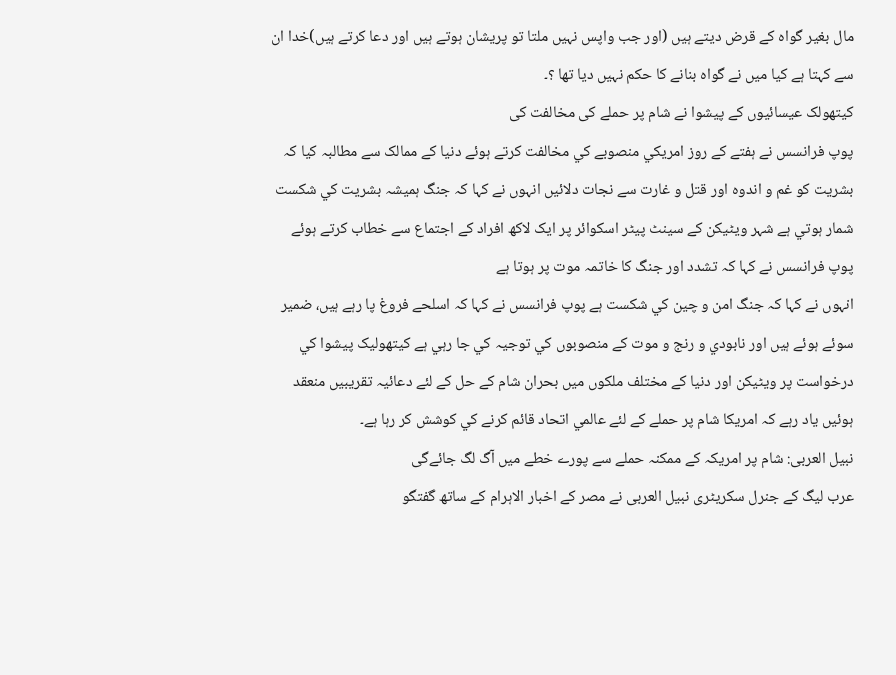مال بغیر گواہ کے قرض دیتے ہیں (اور جب واپس نہیں ملتا تو پریشان ہوتے ہیں اور دعا کرتے ہیں)خدا ان سے کہتا ہے کیا میں نے گواہ بنانے کا حکم نہیں دیا تھا ؟۔
کیتھولک عیسائیوں کے پیشوا نے شام پر حملے کی مخالفت کی
پوپ فرانسس نے ہفتے کے روز امريکي منصوبے کي مخالفت کرتے ہوئے دنيا کے ممالک سے مطالبہ کيا کہ بشريت کو غم و اندوہ اور قتل و غارت سے نجات دلائيں انہوں نے کہا کہ جنگ ہميشہ بشريت کي شکست شمار ہوتي ہے شہر ويٹيکن کے سينٹ پيٹر اسکوائر پر ايک لاکھ افراد کے اجتماع سے خطاب کرتے ہوئے پوپ فرانسس نے کہا کہ تشدد اور جنگ کا خاتمہ موت پر ہوتا ہے
انہوں نے کہا کہ جنگ امن و چين کي شکست ہے پوپ فرانسس نے کہا کہ اسلحے فروغ پا رہے ہيں، ضمير سوئے ہوئے ہيں اور نابودي و رنج و موت کے منصوبوں کي توجيہ کي جا رہي ہے کيتھوليک پيشوا کي درخواست پر ويٹيکن اور دنيا کے مختلف ملکوں ميں بحران شام کے حل کے لئے دعائيہ تقريبيں منعقد ہوئيں ياد رہے کہ امريکا شام پر حملے کے لئے عالمي اتحاد قائم کرنے کي کوشش کر رہا ہے۔
نبیل العربی: شام پر امریکہ کے ممکنہ حملے سے پورے خطے میں آگ لگ جائےگی
عرب لیگ کے جنرل سکریٹری نبیل العربی نے مصر کے اخبار الاہرام کے ساتھ گفتگو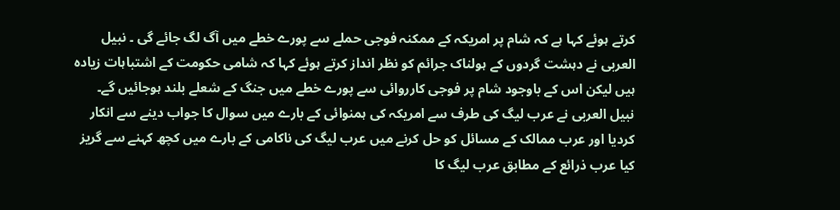کرتے ہوئے کہا ہے کہ شام پر امریکہ کے ممکنہ فوجی حملے سے پورے خطے میں آگ لگ جائے گی ۔ نبیل العربی نے دہشت گردوں کے ہولناک جرائم کو نظر انداز کرتے ہوئے کہا کہ شامی حکومت کے اشتباہات زيادہ ہیں لیکن اس کے باوجود شام پر فوجی کارروائی سے پورے خطے میں جنگ کے شعلے بلند ہوجائیں گے۔ نبیل العربی نے عرب ليگ کی طرف سے امریکہ کی ہمنوائی کے بارے میں سوال کا جواب دینے سے انکار کردیا اور عرب ممالک کے مسائل کو حل کرنے میں عرب لیگ کی ناکامی کے بارے میں کچھ کہنے سے گریز کیا عرب ذرائع کے مطابق عرب لیگ کا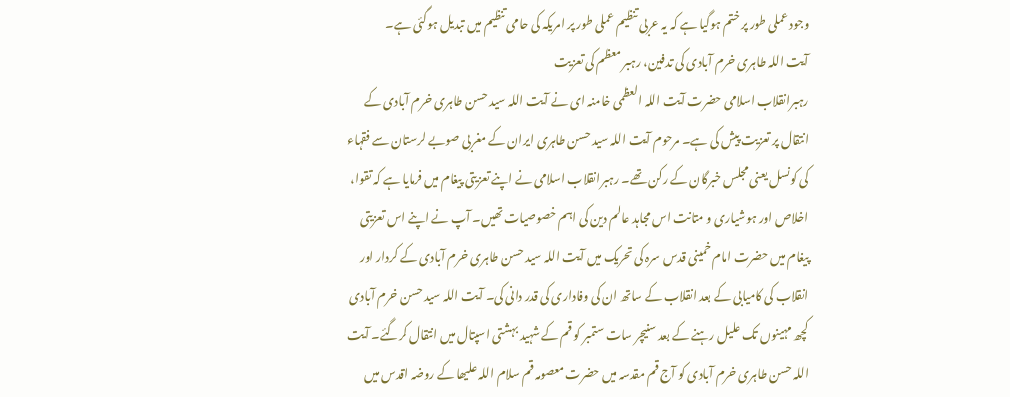وجود عملی طور پر ختم ہوگیا ہے کہ یہ عربی تنظیم عملی طور پر امریکہ کی حامی تنظيم میں تبدیل ہوگئی ہے۔
آیت اللہ طاہری خرم آبادی کی تدفین، رہبر معظم کی تعزیت
رہبرانقلاب اسلامی حضرت آیت اللہ العظمی خامنہ ای نے آیت اللہ سید حسن طاہری خرم آبادی کے انتقال پر تعزیت پیش کی ہے۔ مرحوم آیت اللہ سید حسن طاہری ایران کے مغربی صوبے لرستان سے فقہاء کی کونسل یعنی مجلس خبرگان کے رکن تھے۔ رہبرانقلاب اسلامی نے اپنے تعزیتی پیغام میں فرمایا ہے کہ تقوا، اخلاص اور ہوشیاری و متانت اس مجاہد عالم دین کی اہم خصوصیات تھیں۔ آپ نے اپنے اس تعزیتی پیغام میں حضرت امام خمینی قدس سرہ کی تحریک میں آیت اللہ سید حسن طاہری خرم آبادی کے کردار اور انقلاب کی کامیابی کے بعد انقلاب کے ساتھ ان کی وفاداری کی قدر دانی کی۔ آیت اللہ سید حسن خرم آبادی کچھ مہینوں تک علیل رہنے کے بعد سنیچر سات ستمبر کو قم کے شہید بہشتی اسپتال میں انتقال کرگئے۔ آیت اللہ حسن طاہری خرم آبادی کو آج قم مقدسہ میں حضرت معصومہ قم سلام اللہ علیھا کے روضہ اقدس میں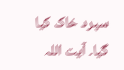سپرد خاک کیا گيا۔ آیت اللہ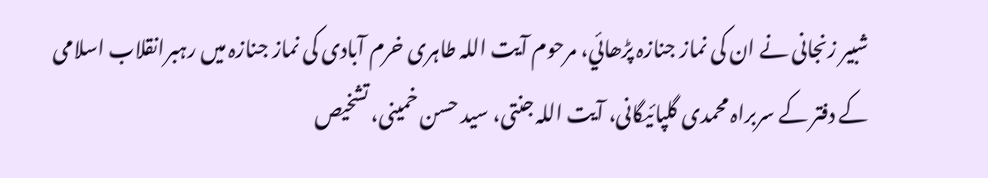شبیر زنجانی نے ان کی نماز جنازہ پڑھائي، مرحوم آیت اللہ طاہری خرم آبادی کی نماز جنازہ میں رہبرانقلاب اسلامی کے دفتر کے سربراہ محمدی گلپائيگانی، آیت اللہ جنتی، سید حسن خمینی، تشخیص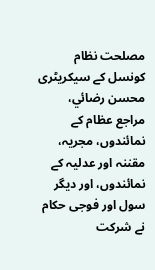مصلحت نظام کونسل کے سیکریٹری محسن رضائي، مراجع عظام کے نمائندوں، مجریہ، مقننہ اور عدلیہ کے نمائندوں، اور دیگر سول اور فوجی حکام نے شرکت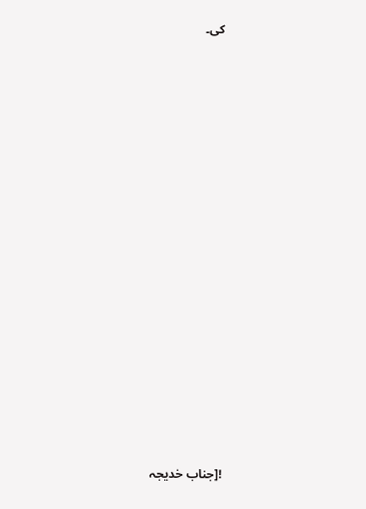کی۔




















![جناب خدیجہ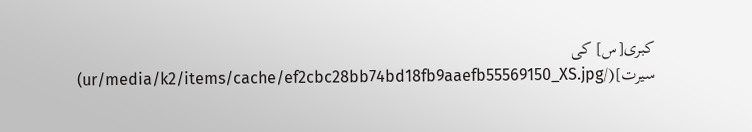کبری[س] کی سیرت](/ur/media/k2/items/cache/ef2cbc28bb74bd18fb9aaefb55569150_XS.jpg)